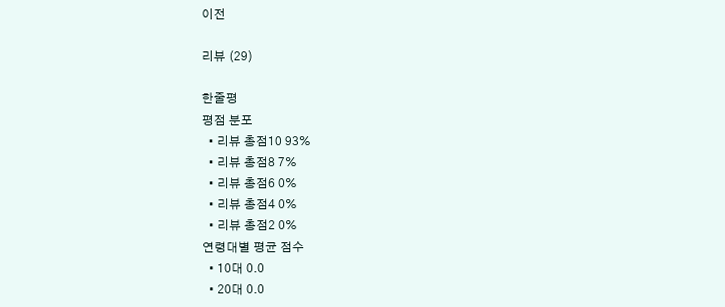이전

리뷰 (29)

한줄평
평점 분포
  • 리뷰 총점10 93%
  • 리뷰 총점8 7%
  • 리뷰 총점6 0%
  • 리뷰 총점4 0%
  • 리뷰 총점2 0%
연령대별 평균 점수
  • 10대 0.0
  • 20대 0.0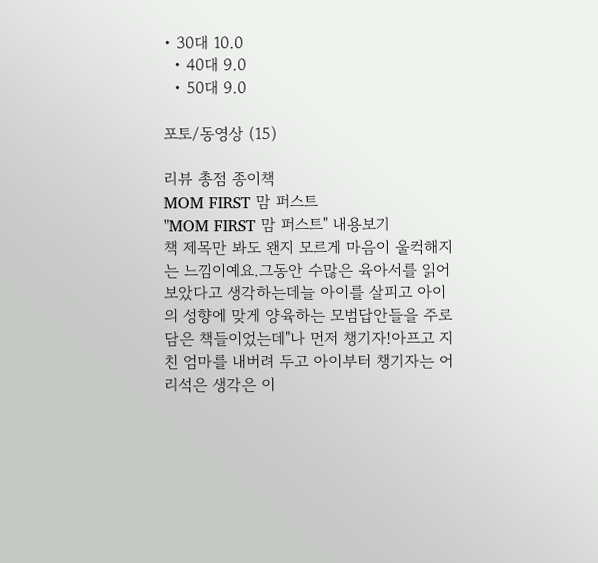• 30대 10.0
  • 40대 9.0
  • 50대 9.0

포토/동영상 (15)

리뷰 총점 종이책
MOM FIRST 맘 퍼스트
"MOM FIRST 맘 퍼스트" 내용보기
책 제목만 봐도 왠지 모르게 마음이 울컥해지는 느낌이예요.그동안 수많은 육아서를 읽어보았다고 생각하는데늘 아이를 살피고 아이의 성향에 맞게 양육하는 모범답안들을 주로 담은 책들이었는데"나 먼저 챙기자!아프고 지친 엄마를 내버려 두고 아이부터 챙기자는 어리석은 생각은 이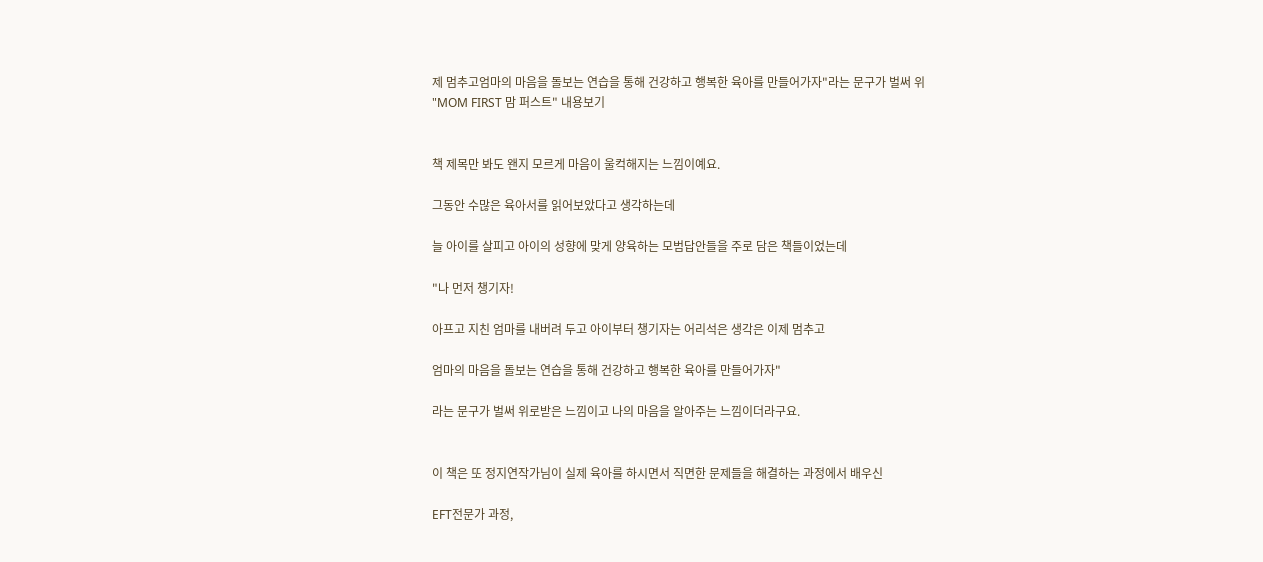제 멈추고엄마의 마음을 돌보는 연습을 통해 건강하고 행복한 육아를 만들어가자"라는 문구가 벌써 위
"MOM FIRST 맘 퍼스트" 내용보기


책 제목만 봐도 왠지 모르게 마음이 울컥해지는 느낌이예요.

그동안 수많은 육아서를 읽어보았다고 생각하는데

늘 아이를 살피고 아이의 성향에 맞게 양육하는 모범답안들을 주로 담은 책들이었는데

"나 먼저 챙기자!

아프고 지친 엄마를 내버려 두고 아이부터 챙기자는 어리석은 생각은 이제 멈추고

엄마의 마음을 돌보는 연습을 통해 건강하고 행복한 육아를 만들어가자"

라는 문구가 벌써 위로받은 느낌이고 나의 마음을 알아주는 느낌이더라구요.


이 책은 또 정지연작가님이 실제 육아를 하시면서 직면한 문제들을 해결하는 과정에서 배우신

EFT전문가 과정,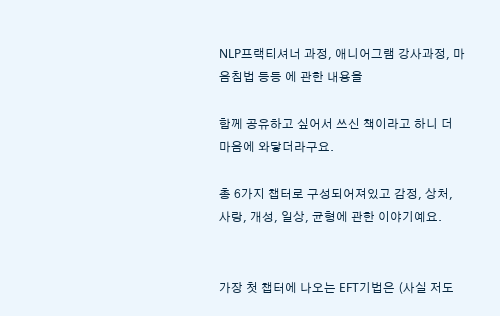NLP프랙티셔너 과정, 애니어그램 강사과정, 마음침법 등등 에 관한 내용을

함께 공유하고 싶어서 쓰신 책이라고 하니 더 마음에 와닿더라구요.

총 6가지 챕터로 구성되어져있고 감정, 상처, 사랑, 개성, 일상, 균형에 관한 이야기예요.


가장 첫 챕터에 나오는 EFT기법은 (사실 저도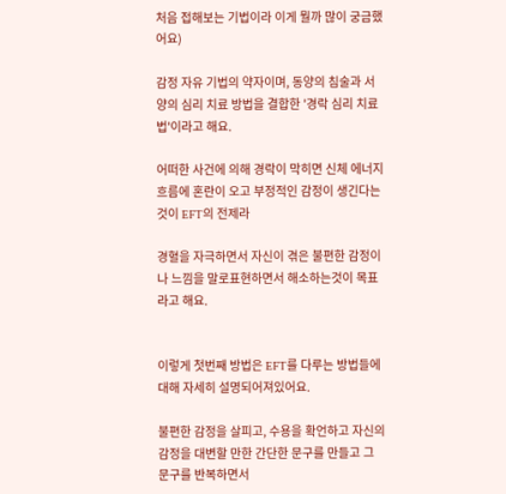처음 접해보는 기법이라 이게 뭘까 많이 궁금했어요)

감정 자유 기법의 약자이며, 동양의 침술과 서양의 심리 치료 방법을 결합한 '경락 심리 치료법'이라고 해요.

어떠한 사건에 의해 경락이 막히면 신체 에너지 흐름에 혼란이 오고 부정적인 감정이 생긴다는것이 EFT의 전제라

경혈을 자극하면서 자신이 겪은 불편한 감정이나 느낌을 말로표현하면서 해소하는것이 목표라고 해요.


이렇게 첫번째 방법은 EFT를 다루는 방법들에 대해 자세히 설명되어져있어요.

불편한 감정을 살피고, 수용을 확언하고 자신의 감정을 대변할 만한 간단한 문구를 만들고 그 문구를 반복하면서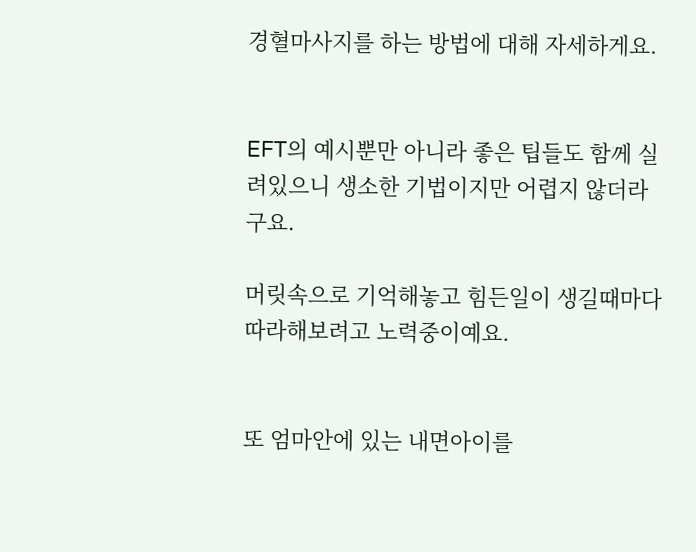경혈마사지를 하는 방법에 대해 자세하게요.


EFT의 예시뿐만 아니라 좋은 팁들도 함께 실려있으니 생소한 기법이지만 어렵지 않더라구요.

머릿속으로 기억해놓고 힘든일이 생길때마다 따라해보려고 노력중이예요.


또 엄마안에 있는 내면아이를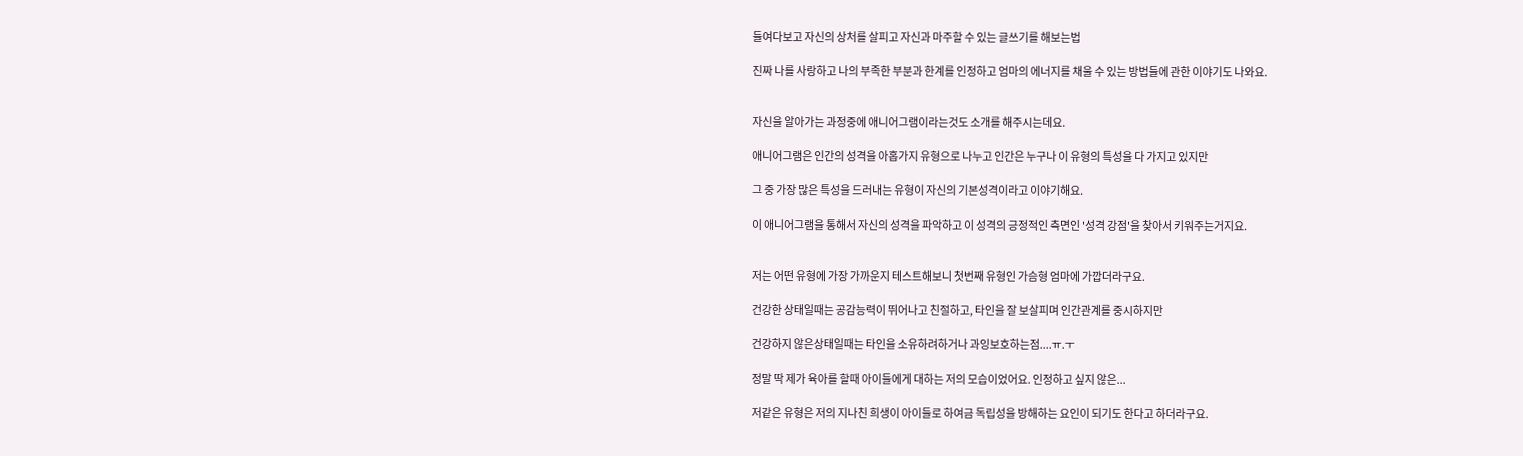들여다보고 자신의 상처를 살피고 자신과 마주할 수 있는 글쓰기를 해보는법

진짜 나를 사랑하고 나의 부족한 부분과 한계를 인정하고 엄마의 에너지를 채울 수 있는 방법들에 관한 이야기도 나와요.


자신을 알아가는 과정중에 애니어그램이라는것도 소개를 해주시는데요.

애니어그램은 인간의 성격을 아홉가지 유형으로 나누고 인간은 누구나 이 유형의 특성을 다 가지고 있지만

그 중 가장 많은 특성을 드러내는 유형이 자신의 기본성격이라고 이야기해요.

이 애니어그램을 통해서 자신의 성격을 파악하고 이 성격의 긍정적인 측면인 '성격 강점'을 찾아서 키워주는거지요.


저는 어떤 유형에 가장 가까운지 테스트해보니 첫번째 유형인 가슴형 엄마에 가깝더라구요.

건강한 상태일때는 공감능력이 뛰어나고 친절하고, 타인을 잘 보살피며 인간관계를 중시하지만

건강하지 않은상태일때는 타인을 소유하려하거나 과잉보호하는점....ㅠ.ㅜ

정말 딱 제가 육아를 할때 아이들에게 대하는 저의 모습이었어요. 인정하고 싶지 않은...

저같은 유형은 저의 지나친 희생이 아이들로 하여금 독립성을 방해하는 요인이 되기도 한다고 하더라구요.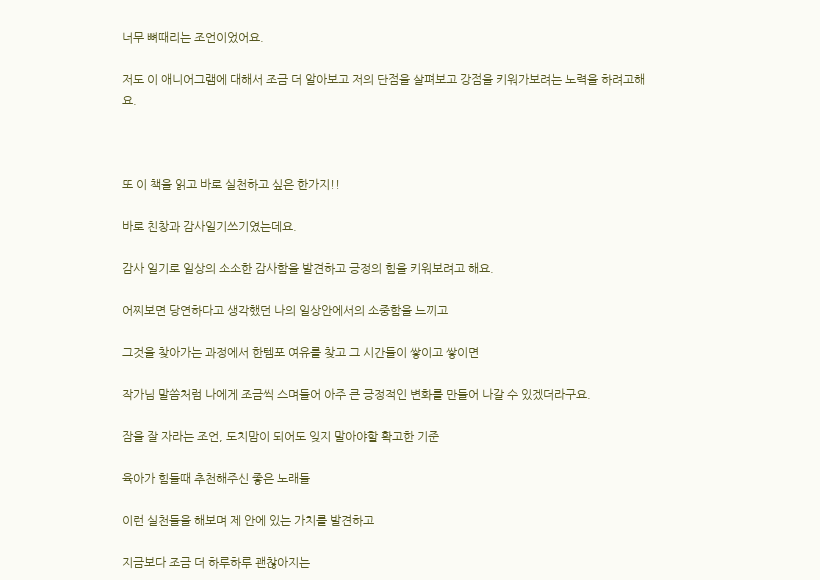너무 뼈때리는 조언이었어요.

저도 이 애니어그램에 대해서 조금 더 알아보고 저의 단점을 살펴보고 강점을 키워가보려는 노력을 하려고해요.



또 이 책을 읽고 바로 실천하고 싶은 한가지!!

바로 친창과 감사일기쓰기였는데요.

감사 일기로 일상의 소소한 감사함을 발견하고 긍정의 힘을 키워보려고 해요.

어찌보면 당연하다고 생각했던 나의 일상안에서의 소중함을 느끼고

그것을 찾아가는 과정에서 한템포 여유를 찾고 그 시간들이 쌓이고 쌓이면

작가님 말씀처럼 나에게 조금씩 스며들어 아주 큰 긍정적인 변화를 만들어 나갈 수 있겠더라구요.

잠을 잘 자라는 조언, 도치맘이 되어도 잊지 말아야할 확고한 기준

육아가 힘들때 추천해주신 좋은 노래들

이런 실천들을 해보며 제 안에 있는 가치를 발견하고

지금보다 조금 더 하루하루 괜찮아지는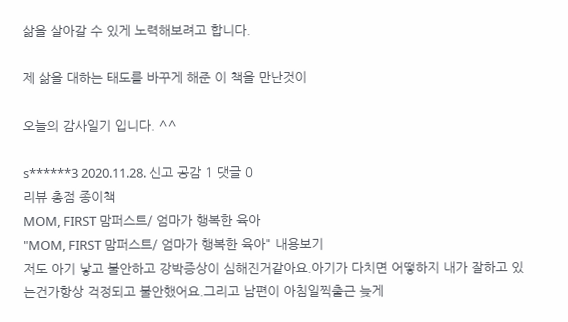삶을 살아갈 수 있게 노력해보려고 합니다.

제 삶을 대하는 태도를 바꾸게 해준 이 책을 만난것이

오늘의 감사일기 입니다. ^^

s******3 2020.11.28. 신고 공감 1 댓글 0
리뷰 총점 종이책
MOM, FIRST 맘퍼스트/ 엄마가 행복한 육아
"MOM, FIRST 맘퍼스트/ 엄마가 행복한 육아" 내용보기
저도 아기 낳고 불안하고 강박증상이 심해진거같아요.아기가 다치면 어떻하지 내가 잘하고 있는건가항상 걱정되고 불안했어요.그리고 남편이 아침일찍출근 늦게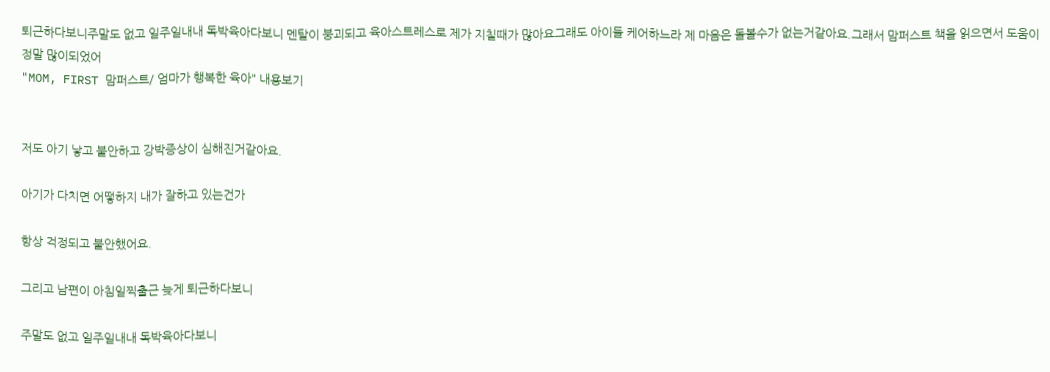퇴근하다보니주말도 없고 일주일내내 독박육아다보니 멘탈이 붕괴되고 육아스트레스로 제가 지칠때가 많아요그래도 아이들 케어하느라 제 마음은 돌볼수가 없는거같아요.그래서 맘퍼스트 책을 읽으면서 도움이 정말 많이되었어
"MOM, FIRST 맘퍼스트/ 엄마가 행복한 육아" 내용보기


저도 아기 낳고 불안하고 강박증상이 심해진거같아요.

아기가 다치면 어떻하지 내가 잘하고 있는건가

항상 걱정되고 불안했어요.

그리고 남편이 아침일찍출근 늦게 퇴근하다보니

주말도 없고 일주일내내 독박육아다보니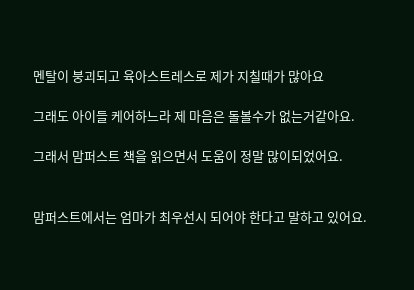멘탈이 붕괴되고 육아스트레스로 제가 지칠때가 많아요

그래도 아이들 케어하느라 제 마음은 돌볼수가 없는거같아요.

그래서 맘퍼스트 책을 읽으면서 도움이 정말 많이되었어요.


맘퍼스트에서는 엄마가 최우선시 되어야 한다고 말하고 있어요.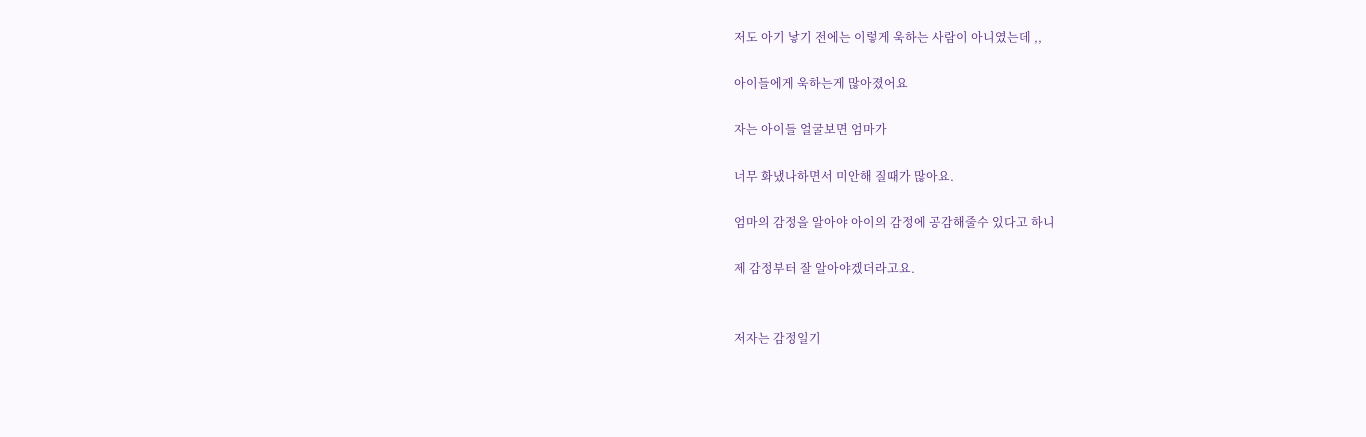저도 아기 낳기 전에는 이렇게 욱하는 사람이 아니였는데 ,,

아이들에게 욱하는게 많아졌어요

자는 아이들 얼굴보면 엄마가

너무 화냈나하면서 미안해 질때가 많아요.

엄마의 감정을 알아야 아이의 감정에 공감해줄수 있다고 하니

제 감정부터 잘 알아야겠더라고요.


저자는 감정일기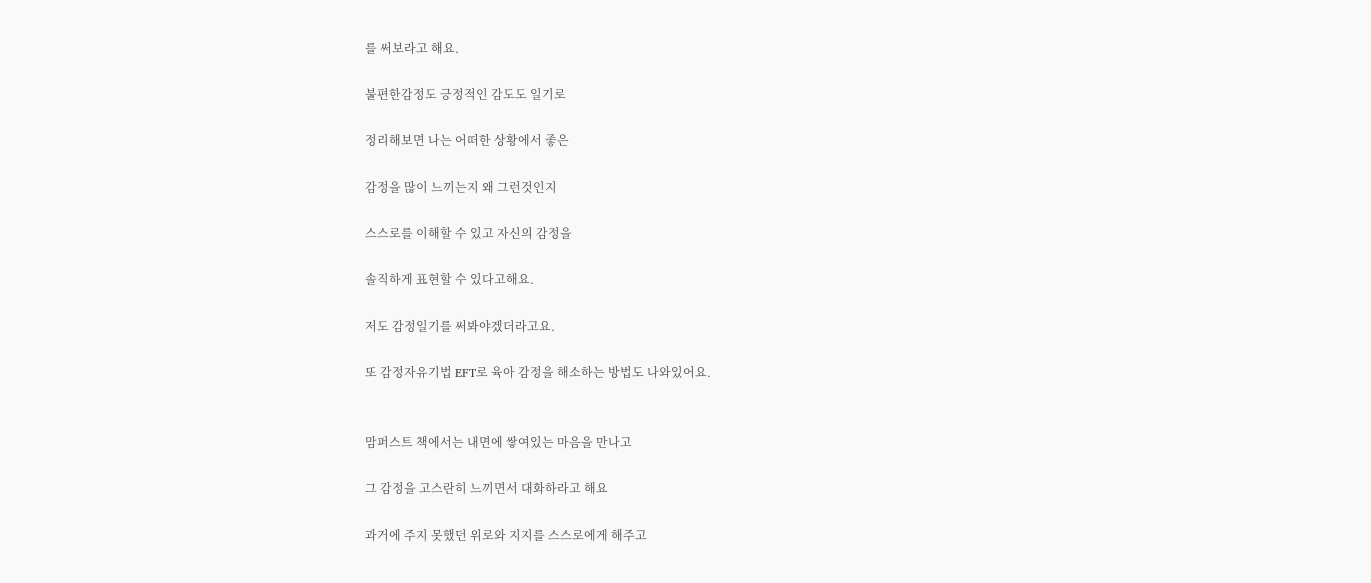를 써보라고 해요.

불편한감정도 긍정적인 감도도 일기로

정리해보면 나는 어떠한 상황에서 좋은

감정을 많이 느끼는지 왜 그런것인지

스스로를 이해할 수 있고 자신의 감정을

솔직하게 표현할 수 있다고해요.

저도 감정일기를 써봐야겠더라고요.

또 감정자유기법 EFT로 육아 감정을 해소하는 방법도 나와있어요.


맘퍼스트 책에서는 내면에 쌓여있는 마음을 만나고

그 감정을 고스란히 느끼면서 대화하라고 해요

과거에 주지 못했던 위로와 지지를 스스로에게 해주고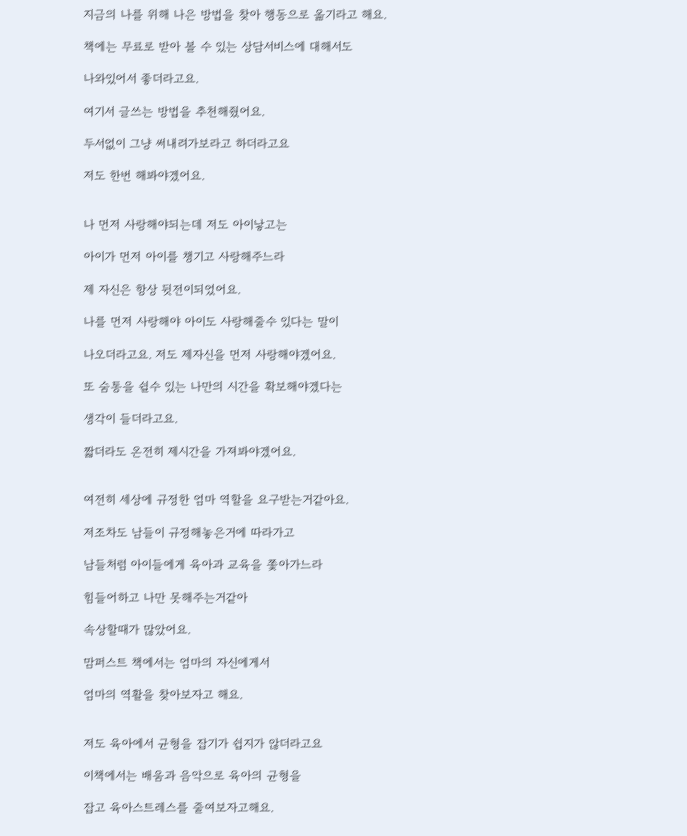지금의 나를 위해 나은 방법을 찾아 행동으로 옮기라고 해요.

책에는 무료로 받아 볼 수 있는 상담서비스에 대해서도

나와있어서 좋더라고요.

여기서 글쓰는 방법을 추천해줬어요.

두서없이 그냥 써내려가보라고 하더라고요

저도 한번 해봐야겠어요.


나 먼저 사랑해야되는데 저도 아이낳고는

아이가 먼저 아이를 챙기고 사랑해주느라

제 자신은 항상 뒷전이되었어요.

나를 먼저 사랑해야 아이도 사랑해줄수 있다는 말이

나오더라고요. 저도 제자신을 먼저 사랑해야겠어요.

또 숨통을 쉴수 있는 나만의 시간을 확보해야겠다는

생각이 들더라고요.

짧더라도 온전히 제시간을 가져봐야겠어요.


여전히 세상에 규정한 엄마 역할을 요구받는거같아요.

저조차도 남들이 규정해놓은거에 따라가고

남들처럼 아이들에게 육아과 교육을 쫓아가느라

힘들어하고 나만 못해주는거같아

속상할때가 많았어요.

맘퍼스트 책에서는 엄마의 자신에게서

엄마의 역활을 찾아보자고 해요.


저도 육아에서 균형을 잡기가 쉽지가 않더라고요

이책에서는 배움과 음악으로 육아의 균형을

잡고 육아스트레스를 줄여보자고해요.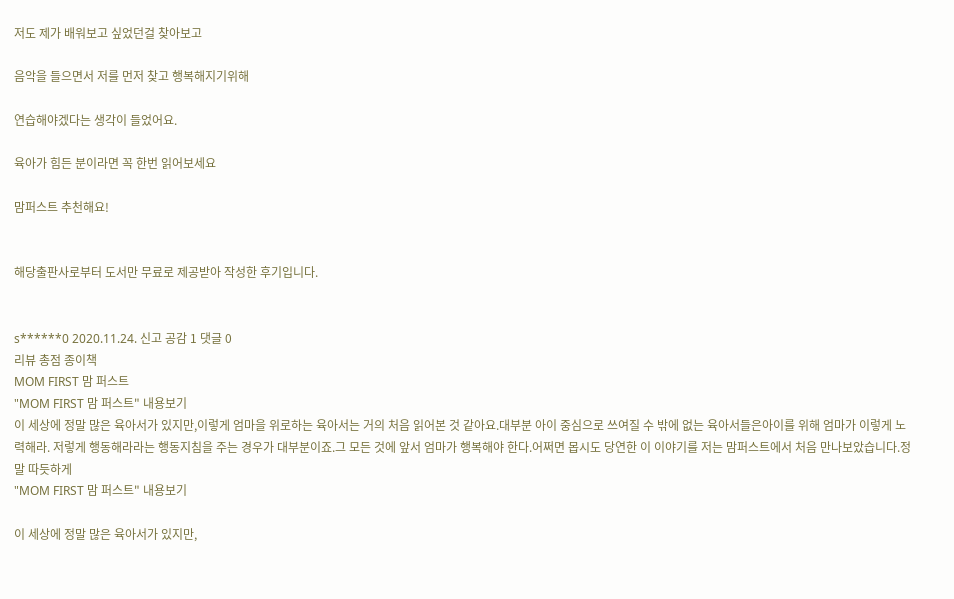저도 제가 배워보고 싶었던걸 찾아보고

음악을 들으면서 저를 먼저 찾고 행복해지기위해

연습해야겠다는 생각이 들었어요.

육아가 힘든 분이라면 꼭 한번 읽어보세요

맘퍼스트 추천해요!


해당출판사로부터 도서만 무료로 제공받아 작성한 후기입니다.


s******0 2020.11.24. 신고 공감 1 댓글 0
리뷰 총점 종이책
MOM FIRST 맘 퍼스트
"MOM FIRST 맘 퍼스트" 내용보기
이 세상에 정말 많은 육아서가 있지만,이렇게 엄마을 위로하는 육아서는 거의 처음 읽어본 것 같아요.대부분 아이 중심으로 쓰여질 수 밖에 없는 육아서들은아이를 위해 엄마가 이렇게 노력해라. 저렇게 행동해라라는 행동지침을 주는 경우가 대부분이죠.그 모든 것에 앞서 엄마가 행복해야 한다.어쩌면 몹시도 당연한 이 이야기를 저는 맘퍼스트에서 처음 만나보았습니다.정말 따듯하게
"MOM FIRST 맘 퍼스트" 내용보기

이 세상에 정말 많은 육아서가 있지만,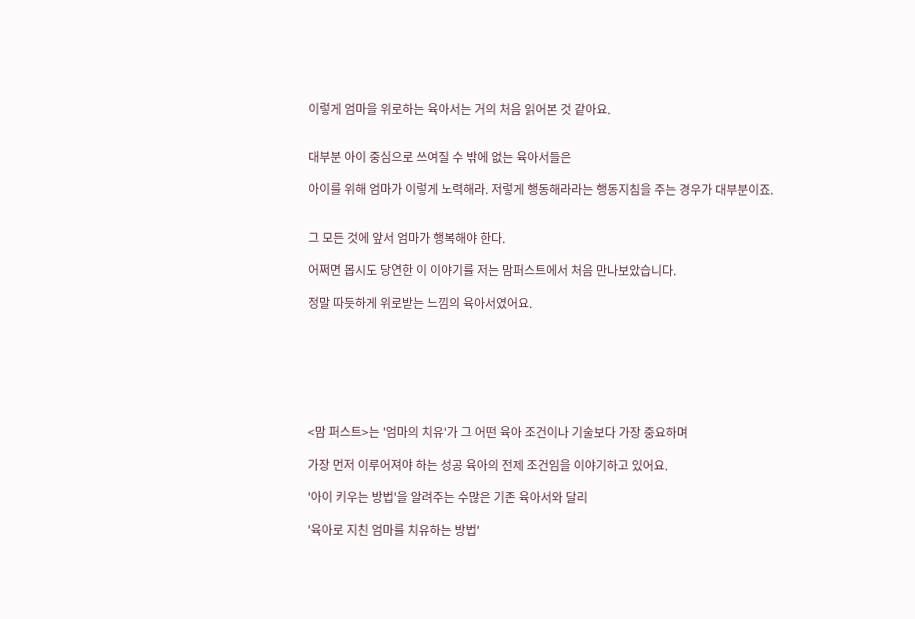이렇게 엄마을 위로하는 육아서는 거의 처음 읽어본 것 같아요.


대부분 아이 중심으로 쓰여질 수 밖에 없는 육아서들은

아이를 위해 엄마가 이렇게 노력해라. 저렇게 행동해라라는 행동지침을 주는 경우가 대부분이죠.


그 모든 것에 앞서 엄마가 행복해야 한다.

어쩌면 몹시도 당연한 이 이야기를 저는 맘퍼스트에서 처음 만나보았습니다.

정말 따듯하게 위로받는 느낌의 육아서였어요.







<맘 퍼스트>는 '엄마의 치유'가 그 어떤 육아 조건이나 기술보다 가장 중요하며

가장 먼저 이루어져야 하는 성공 육아의 전제 조건임을 이야기하고 있어요.

'아이 키우는 방법'을 알려주는 수많은 기존 육아서와 달리

'육아로 지친 엄마를 치유하는 방법'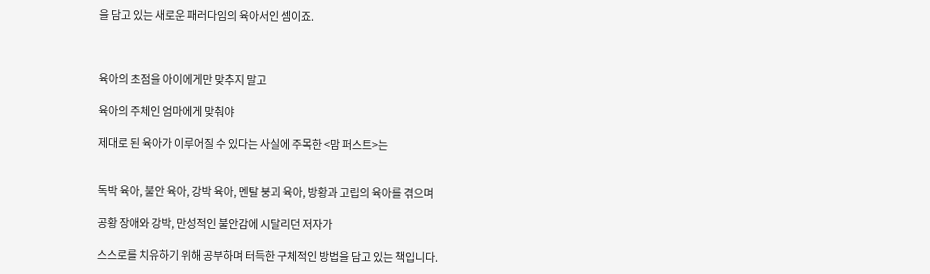을 담고 있는 새로운 패러다임의 육아서인 셈이죠.



육아의 초점을 아이에게만 맞추지 말고

육아의 주체인 엄마에게 맞춰야

제대로 된 육아가 이루어질 수 있다는 사실에 주목한 <맘 퍼스트>는


독박 육아, 불안 육아, 강박 육아, 멘탈 붕괴 육아, 방황과 고립의 육아를 겪으며

공황 장애와 강박, 만성적인 불안감에 시달리던 저자가

스스로를 치유하기 위해 공부하며 터득한 구체적인 방법을 담고 있는 책입니다.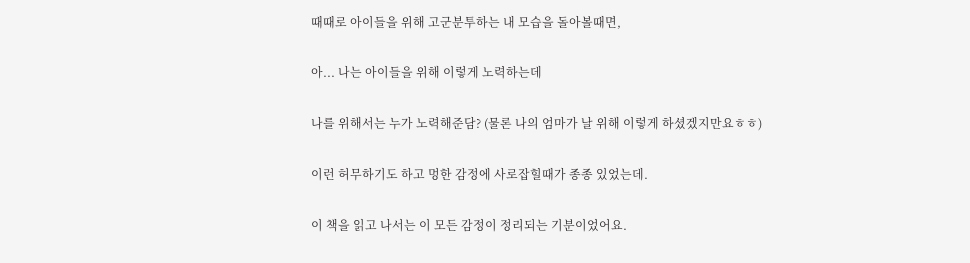때때로 아이들을 위해 고군분투하는 내 모습을 돌아볼때면,

아... 나는 아이들을 위해 이렇게 노력하는데

나를 위해서는 누가 노력해준담? (물론 나의 엄마가 날 위해 이렇게 하셨겠지만요ㅎㅎ)

이런 허무하기도 하고 멍한 감정에 사로잡힐때가 종종 있었는데.

이 책을 읽고 나서는 이 모든 감정이 정리되는 기분이었어요.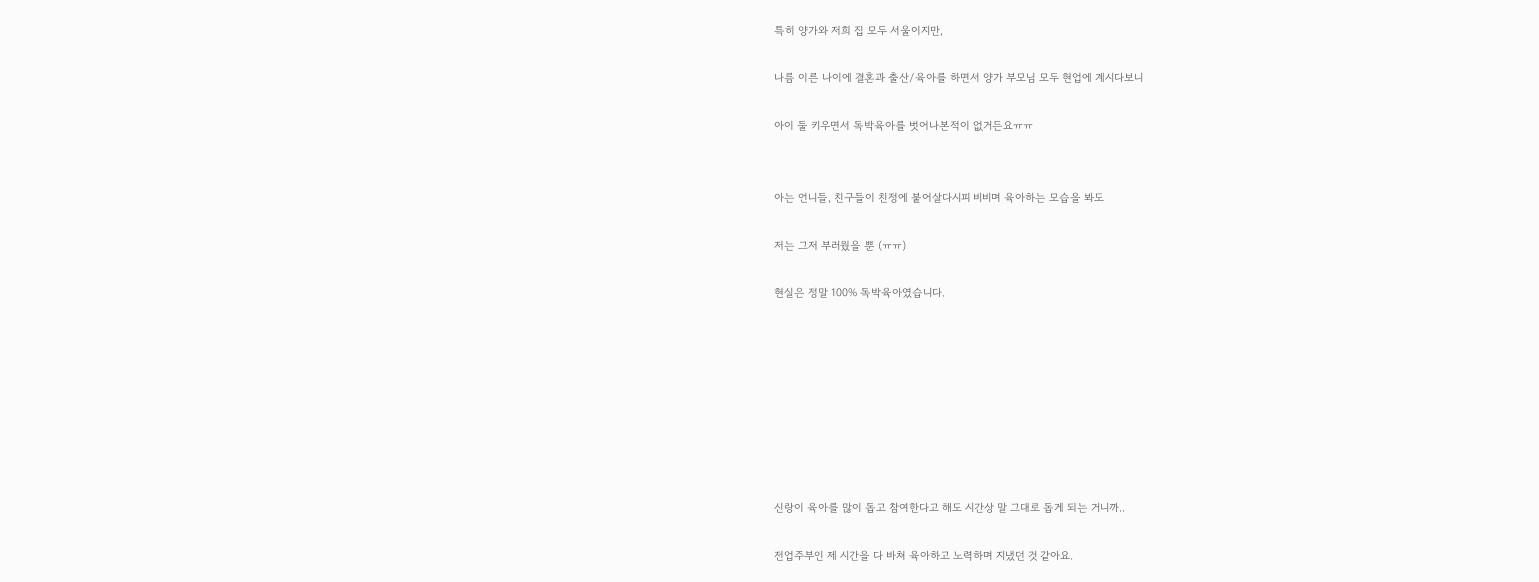특히 양가와 저희 집 모두 서울이지만,

나름 이른 나이에 결혼과 출산/육아를 하면서 양가 부모님 모두 현업에 계시다보니

아이 둘 키우면서 독박육아를 벗어나본적이 없거든요ㅠㅠ


아는 언니들, 친구들이 친정에 붙어살다시피 비비며 육아하는 모습을 봐도

저는 그저 부러웠을 뿐 (ㅠㅠ)

현실은 정말 100% 독박육아였습니다.








신랑이 육아를 많이 돕고 참여한다고 해도 시간상 말 그대로 돕게 되는 거니까..

전업주부인 제 시간을 다 바쳐 육아하고 노력하며 지냈던 것 같아요.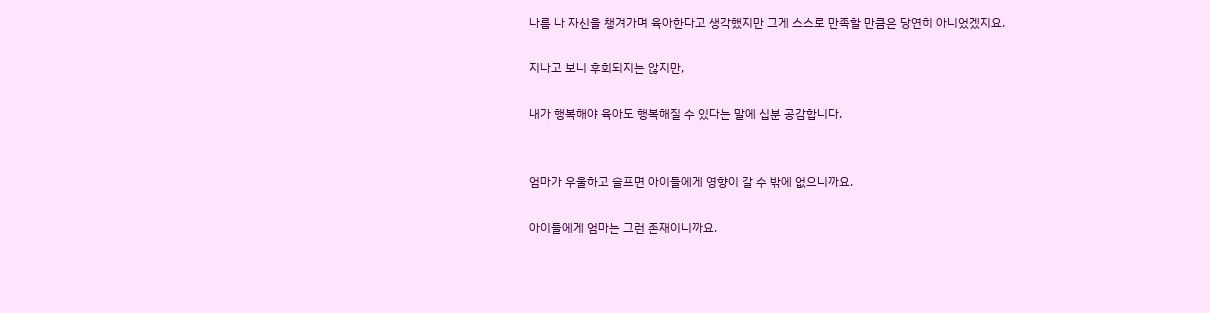나름 나 자신을 챙겨가며 육아한다고 생각했지만 그게 스스로 만족할 만큼은 당연히 아니었겠지요.

지나고 보니 후회되지는 않지만,

내가 행복해야 육아도 행복해질 수 있다는 말에 십분 공감합니다.


엄마가 우울하고 슬프면 아이들에게 영향이 갈 수 밖에 없으니까요.

아이들에게 엄마는 그런 존재이니까요.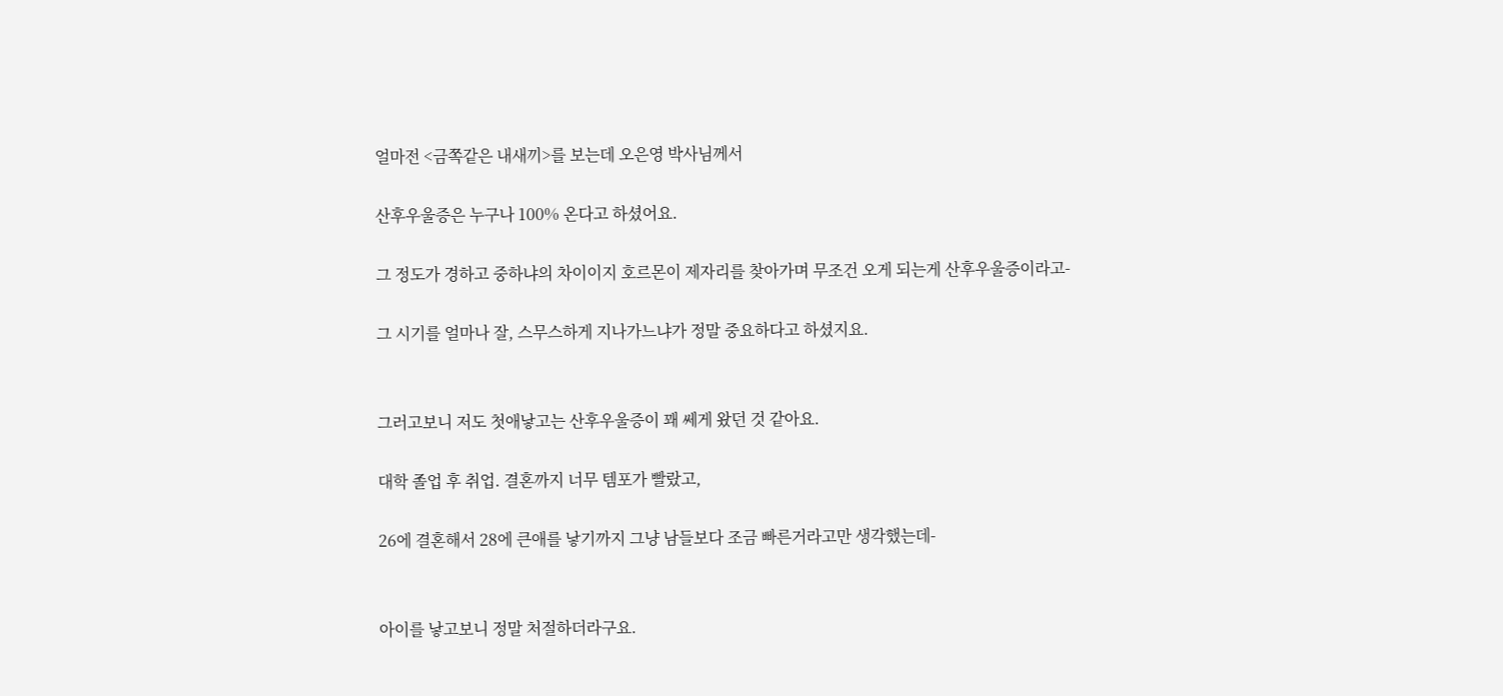얼마전 <금쪽같은 내새끼>를 보는데 오은영 박사님께서

산후우울증은 누구나 100% 온다고 하셨어요.

그 정도가 경하고 중하냐의 차이이지 호르몬이 제자리를 찾아가며 무조건 오게 되는게 산후우울증이라고-

그 시기를 얼마나 잘, 스무스하게 지나가느냐가 정말 중요하다고 하셨지요.


그러고보니 저도 첫애낳고는 산후우울증이 꽤 쎄게 왔던 것 같아요.

대학 졸업 후 취업. 결혼까지 너무 템포가 빨랐고,

26에 결혼해서 28에 큰애를 낳기까지 그냥 남들보다 조금 빠른거라고만 생각했는데-


아이를 낳고보니 정말 처절하더라구요.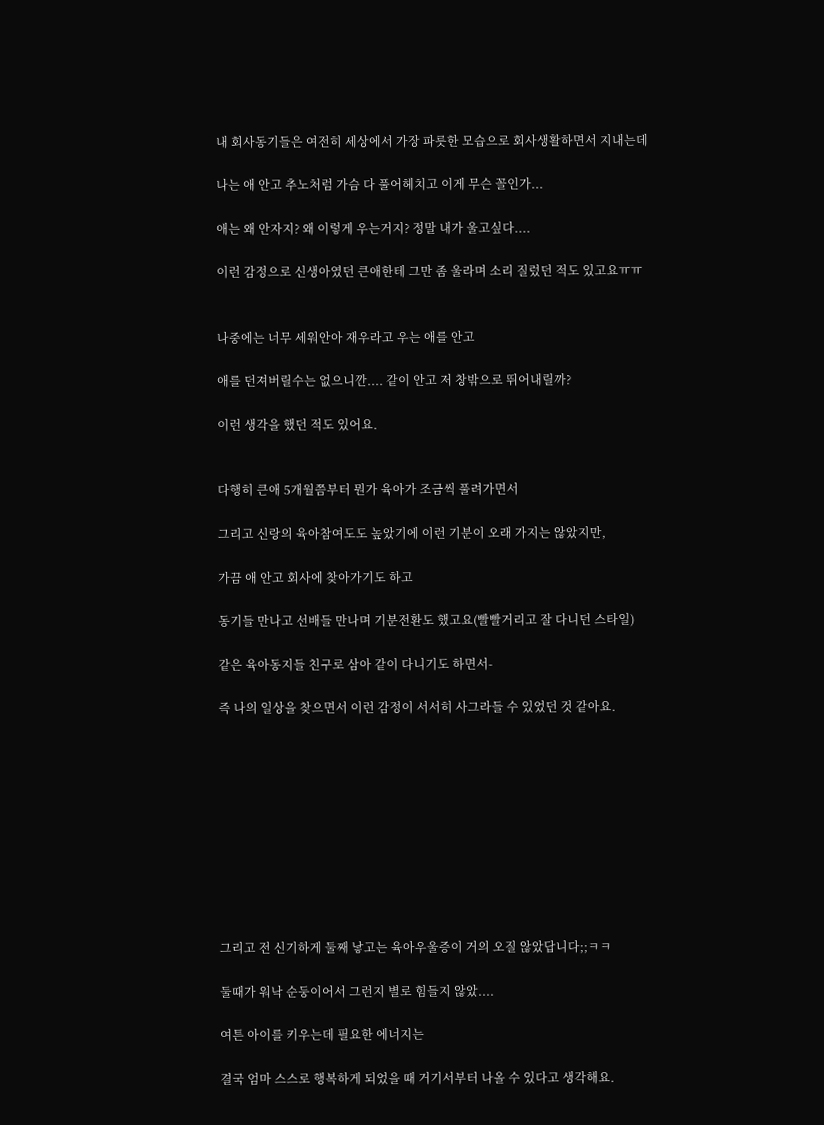내 회사동기들은 여전히 세상에서 가장 파릇한 모습으로 회사생활하면서 지내는데

나는 애 안고 추노처럼 가슴 다 풀어헤치고 이게 무슨 꼴인가...

애는 왜 안자지? 왜 이렇게 우는거지? 정말 내가 울고싶다....

이런 감정으로 신생아였던 큰애한테 그만 좀 울라며 소리 질렀던 적도 있고요ㅠㅠ


나중에는 너무 세워안아 재우라고 우는 애를 안고

애를 던져버릴수는 없으니깐.... 같이 안고 저 창밖으로 뛰어내릴까?

이런 생각을 했던 적도 있어요.


다행히 큰애 5개월쯤부터 뭔가 육아가 조금씩 풀려가면서

그리고 신랑의 육아참여도도 높았기에 이런 기분이 오래 가지는 않았지만,

가끔 애 안고 회사에 찾아가기도 하고

동기들 만나고 선배들 만나며 기분전환도 했고요(빨빨거리고 잘 다니던 스타일)

같은 육아동지들 친구로 삼아 같이 다니기도 하면서-

즉 나의 일상을 찾으면서 이런 감정이 서서히 사그라들 수 있었던 것 같아요.










그리고 전 신기하게 둘째 낳고는 육아우울증이 거의 오질 않았답니다;;ㅋㅋ

둘때가 워낙 순둥이어서 그런지 별로 힘들지 않았....

여튼 아이를 키우는데 필요한 에너지는

결국 엄마 스스로 행복하게 되었을 때 거기서부터 나올 수 있다고 생각해요.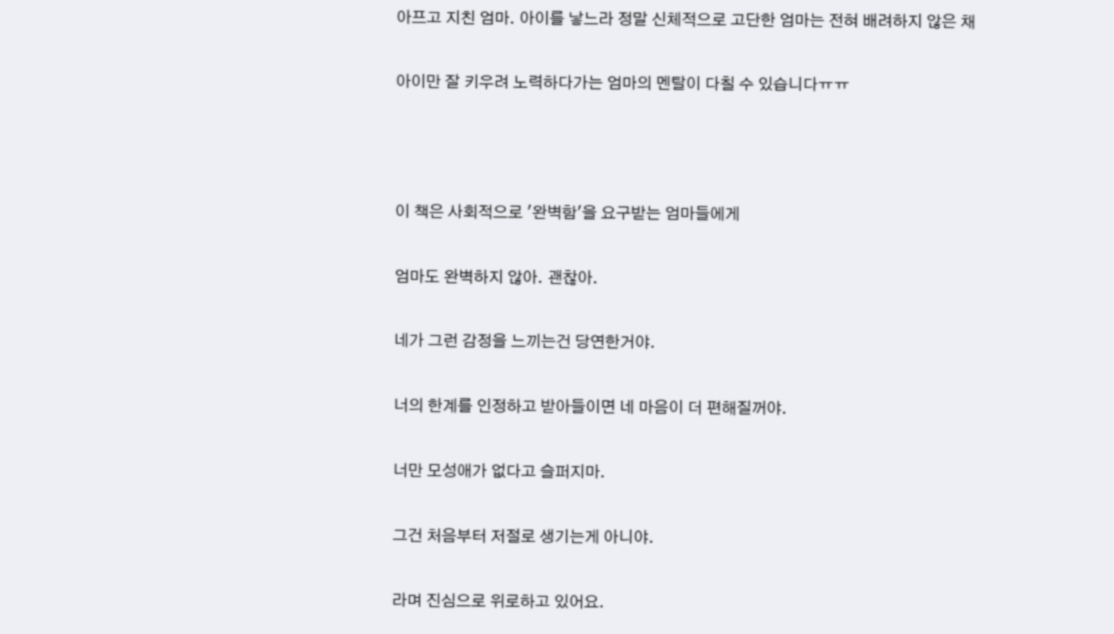아프고 지친 엄마. 아이를 낳느라 정말 신체적으로 고단한 엄마는 전혀 배려하지 않은 채

아이만 잘 키우려 노력하다가는 엄마의 멘탈이 다칠 수 있습니다ㅠㅠ



이 책은 사회적으로 '완벽함'을 요구받는 엄마들에게

엄마도 완벽하지 않아. 괜찮아.

네가 그런 감정을 느끼는건 당연한거야.

너의 한계를 인정하고 받아들이면 네 마음이 더 편해질꺼야.

너만 모성애가 없다고 슬퍼지마.

그건 처음부터 저절로 생기는게 아니야.

라며 진심으로 위로하고 있어요.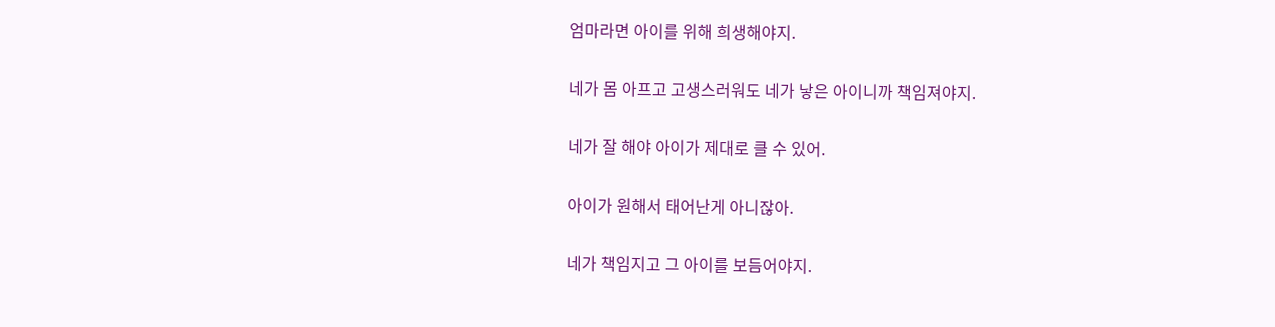엄마라면 아이를 위해 희생해야지.

네가 몸 아프고 고생스러워도 네가 낳은 아이니까 책임져야지.

네가 잘 해야 아이가 제대로 클 수 있어.

아이가 원해서 태어난게 아니잖아.

네가 책임지고 그 아이를 보듬어야지.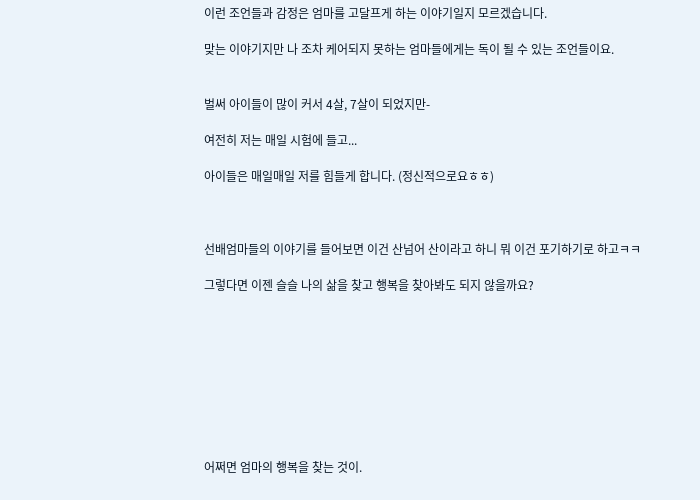이런 조언들과 감정은 엄마를 고달프게 하는 이야기일지 모르겠습니다.

맞는 이야기지만 나 조차 케어되지 못하는 엄마들에게는 독이 될 수 있는 조언들이요.


벌써 아이들이 많이 커서 4살, 7살이 되었지만-

여전히 저는 매일 시험에 들고...

아이들은 매일매일 저를 힘들게 합니다. (정신적으로요ㅎㅎ)



선배엄마들의 이야기를 들어보면 이건 산넘어 산이라고 하니 뭐 이건 포기하기로 하고ㅋㅋ

그렇다면 이젠 슬슬 나의 삶을 찾고 행복을 찾아봐도 되지 않을까요?









어쩌면 엄마의 행복을 찾는 것이.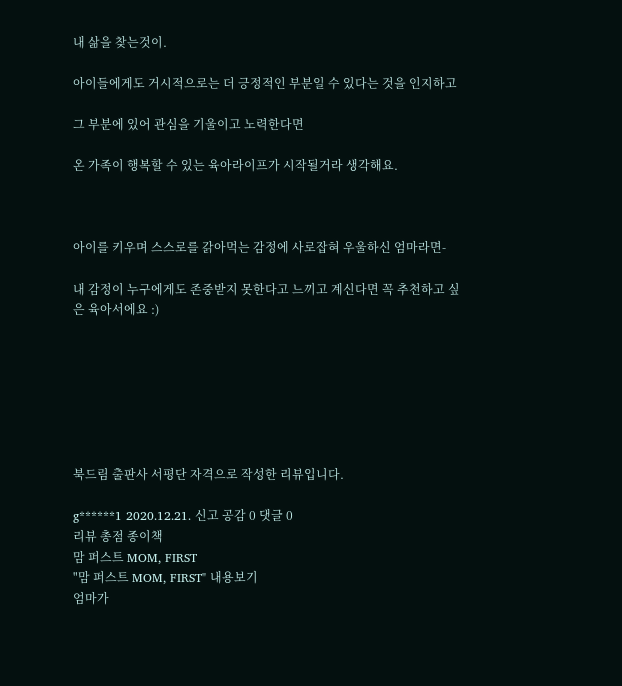내 삶을 찾는것이.

아이들에게도 거시적으로는 더 긍정적인 부분일 수 있다는 것을 인지하고

그 부분에 있어 관심을 기울이고 노력한다면

온 가족이 행복할 수 있는 육아라이프가 시작될거라 생각해요.



아이를 키우며 스스로를 갉아먹는 감정에 사로잡혀 우울하신 엄마라면-

내 감정이 누구에게도 존중받지 못한다고 느끼고 계신다면 꼭 추천하고 싶은 육아서에요 :)







북드림 출판사 서평단 자격으로 작성한 리뷰입니다.

g******1 2020.12.21. 신고 공감 0 댓글 0
리뷰 총점 종이책
맘 퍼스트 MOM, FIRST
"맘 퍼스트 MOM, FIRST" 내용보기
엄마가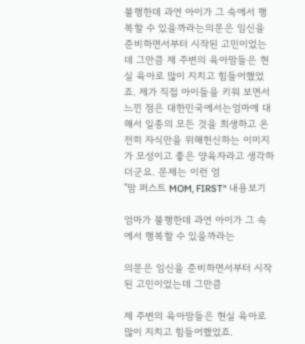불행한데 과연 아이가 그 속에서 행복할 수 있을까라는의문은 임신을 준비하면서부터 시작된 고민이었는데 그만큼 제 주변의 육아맘들은 현실 육아로 많이 지치고 힘들어했었죠. 제가 직접 아이들을 키워 보면서 느낀 점은 대한민국에서는엄마에 대해서 일종의 모든 것을 희생하고 온전히 자식만을 위해헌신하는 이미지가 모성이고 좋은 양육자라고 생각하더군요. 문제는 이런 엄
"맘 퍼스트 MOM, FIRST" 내용보기

엄마가 불행한데 과연 아이가 그 속에서 행복할 수 있을까라는

의문은 임신을 준비하면서부터 시작된 고민이었는데 그만큼

제 주변의 육아맘들은 현실 육아로 많이 지치고 힘들어했었죠.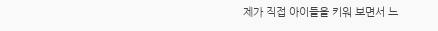제가 직접 아이들을 키워 보면서 느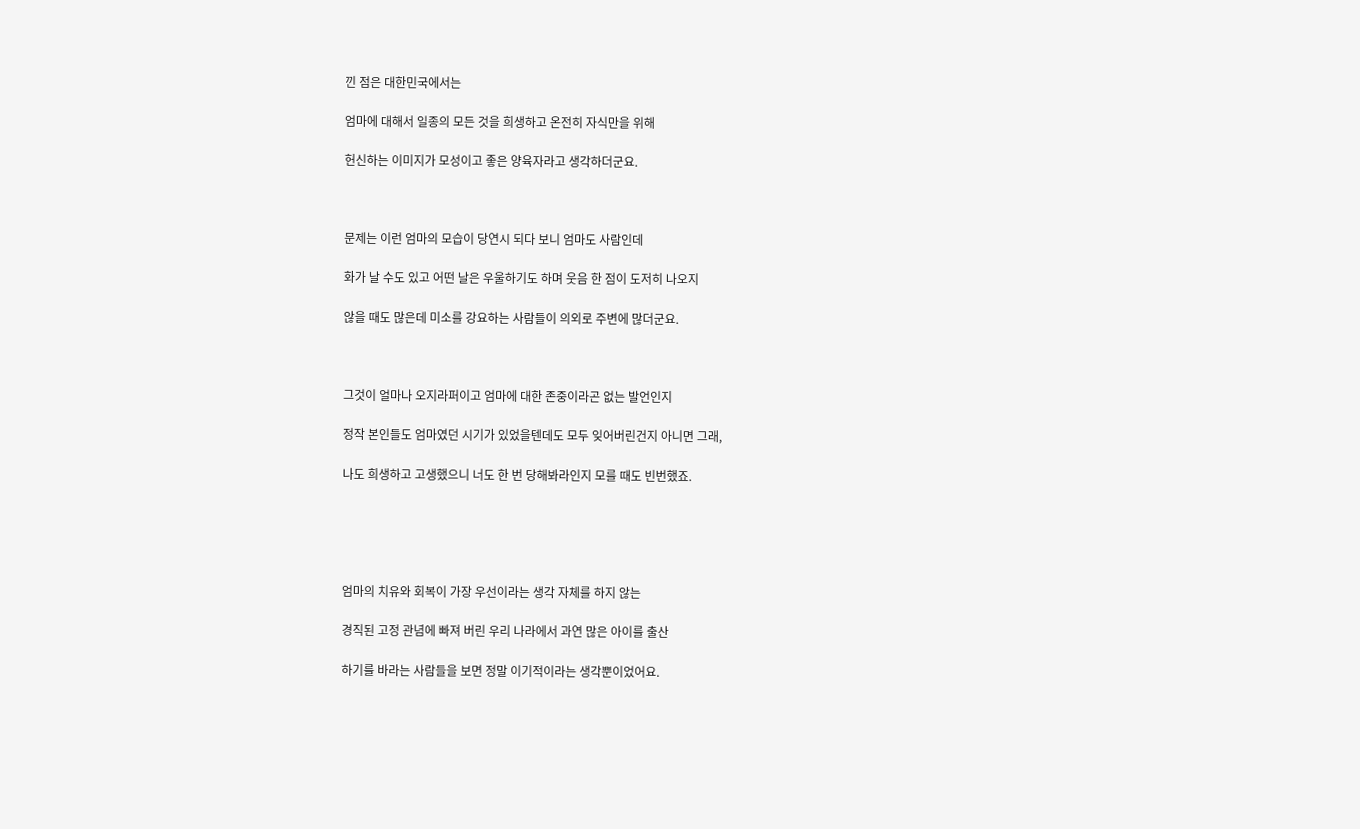낀 점은 대한민국에서는

엄마에 대해서 일종의 모든 것을 희생하고 온전히 자식만을 위해

헌신하는 이미지가 모성이고 좋은 양육자라고 생각하더군요.



문제는 이런 엄마의 모습이 당연시 되다 보니 엄마도 사람인데

화가 날 수도 있고 어떤 날은 우울하기도 하며 웃음 한 점이 도저히 나오지

않을 때도 많은데 미소를 강요하는 사람들이 의외로 주변에 많더군요.



그것이 얼마나 오지라퍼이고 엄마에 대한 존중이라곤 없는 발언인지

정작 본인들도 엄마였던 시기가 있었을텐데도 모두 잊어버린건지 아니면 그래,

나도 희생하고 고생했으니 너도 한 번 당해봐라인지 모를 때도 빈번했죠.





엄마의 치유와 회복이 가장 우선이라는 생각 자체를 하지 않는

경직된 고정 관념에 빠져 버린 우리 나라에서 과연 많은 아이를 출산

하기를 바라는 사람들을 보면 정말 이기적이라는 생각뿐이었어요.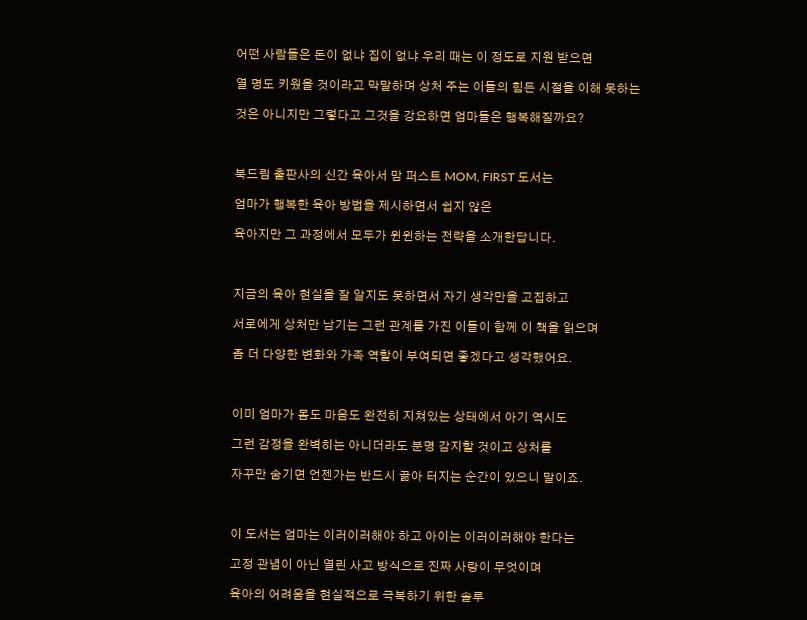어떤 사람들은 돈이 없냐 집이 없냐 우리 때는 이 정도로 지원 받으면

열 명도 키웠을 것이라고 막말하며 상처 주는 이들의 힘든 시절을 이해 못하는

것은 아니지만 그렇다고 그것을 강요하면 엄마들은 행복해질까요?



북드림 출판사의 신간 육아서 맘 퍼스트 MOM, FIRST 도서는

엄마가 행복한 육아 방법을 제시하면서 쉽지 않은

육아지만 그 과정에서 모두가 윈윈하는 전략을 소개한답니다.



지금의 육아 현실을 잘 알지도 못하면서 자기 생각만을 고집하고

서로에게 상처만 남기는 그런 관계를 가진 이들이 함께 이 책을 읽으며

좀 더 다양한 변화와 가족 역할이 부여되면 좋겠다고 생각했어요.



이미 엄마가 몸도 마음도 완전히 지쳐있는 상태에서 아기 역시도

그런 감정을 완벽히는 아니더라도 분명 감지할 것이고 상처를

자꾸만 숨기면 언젠가는 반드시 곪아 터지는 순간이 있으니 말이죠.



이 도서는 엄마는 이러이러해야 하고 아이는 이러이러해야 한다는

고정 관념이 아닌 열린 사고 방식으로 진짜 사랑이 무엇이며

육아의 어려움을 현실적으로 극복하기 위한 솔루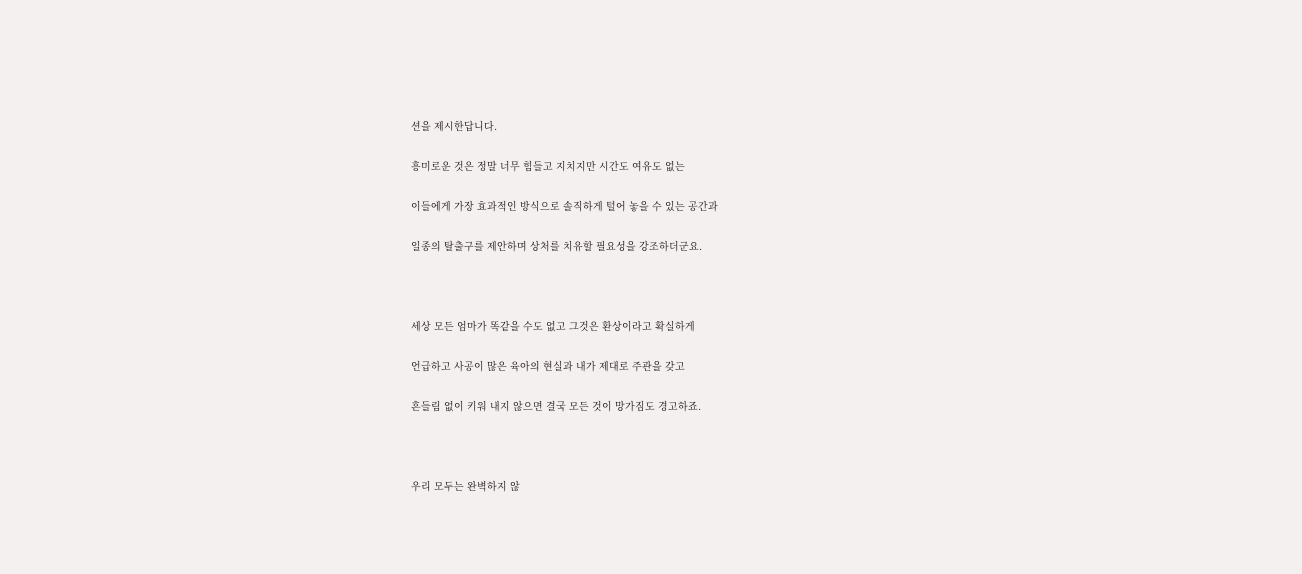션을 제시한답니다.

흥미로운 것은 정말 너무 힘들고 지치지만 시간도 여유도 없는

이들에게 가장 효과적인 방식으로 솔직하게 털어 놓을 수 있는 공간과

일종의 탈출구를 제안하며 상처를 치유할 필요성을 강조하더군요.



세상 모든 엄마가 똑같을 수도 없고 그것은 환상이라고 확실하게

언급하고 사공이 많은 육아의 현실과 내가 제대로 주관을 갖고

흔들림 없이 키워 내지 않으면 결국 모든 것이 망가짐도 경고하죠.



우리 모두는 완벽하지 않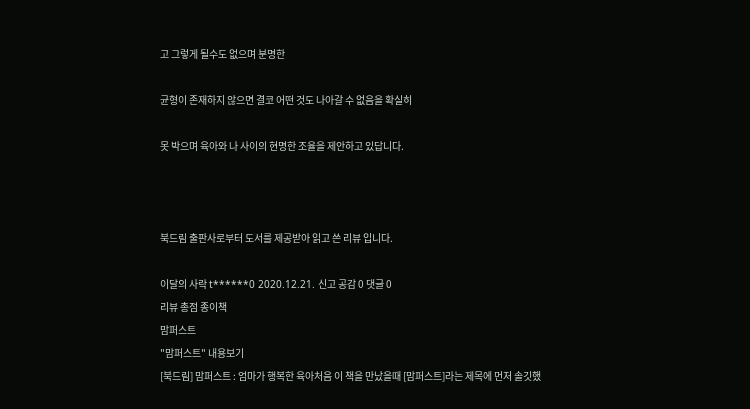고 그렇게 될수도 없으며 분명한

균형이 존재하지 않으면 결코 어떤 것도 나아갈 수 없음을 확실히

못 박으며 육아와 나 사이의 현명한 조율을 제안하고 있답니다.



북드림 출판사로부터 도서를 제공받아 읽고 쓴 리뷰 입니다.

이달의 사락 t******0 2020.12.21. 신고 공감 0 댓글 0
리뷰 총점 종이책
맘퍼스트
"맘퍼스트" 내용보기
[북드림] 맘퍼스트 : 엄마가 행복한 육아처음 이 책을 만났을때 [맘퍼스트]라는 제목에 먼저 솔깃했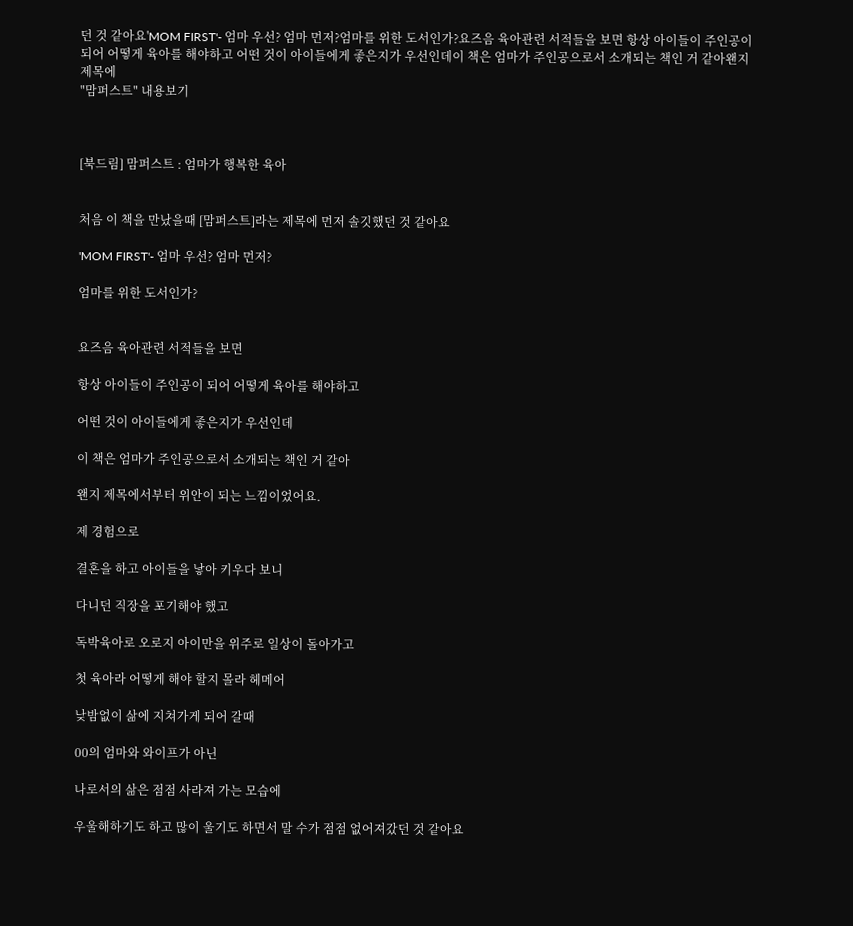던 것 같아요'MOM FIRST'- 엄마 우선? 엄마 먼저?엄마를 위한 도서인가?요즈음 육아관련 서적들을 보면 항상 아이들이 주인공이 되어 어떻게 육아를 해야하고 어떤 것이 아이들에게 좋은지가 우선인데이 책은 엄마가 주인공으로서 소개되는 책인 거 같아왠지 제목에
"맘퍼스트" 내용보기



[북드림] 맘퍼스트 : 엄마가 행복한 육아


처음 이 책을 만났을때 [맘퍼스트]라는 제목에 먼저 솔깃했던 것 같아요

'MOM FIRST'- 엄마 우선? 엄마 먼저?

엄마를 위한 도서인가?


요즈음 육아관련 서적들을 보면

항상 아이들이 주인공이 되어 어떻게 육아를 해야하고

어떤 것이 아이들에게 좋은지가 우선인데

이 책은 엄마가 주인공으로서 소개되는 책인 거 같아

왠지 제목에서부터 위안이 되는 느낌이었어요.

제 경험으로

결혼을 하고 아이들을 낳아 키우다 보니

다니던 직장을 포기해야 했고

독박육아로 오로지 아이만을 위주로 일상이 돌아가고

첫 육아라 어떻게 해야 할지 몰라 헤메어

낮밤없이 삶에 지쳐가게 되어 갈때

00의 엄마와 와이프가 아닌

나로서의 삶은 점점 사라져 가는 모습에

우울해하기도 하고 많이 울기도 하면서 말 수가 점점 없어져갔던 것 같아요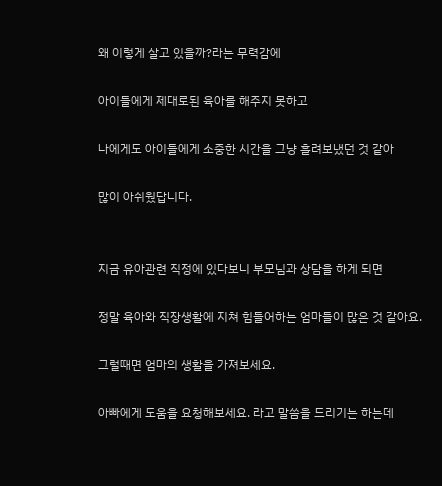왜 이렇게 살고 있을까?라는 무력감에

아이들에게 제대로된 육아를 해주지 못하고

나에게도 아이들에게 소중한 시간을 그냥 흘려보냈던 것 같아

많이 아쉬웠답니다.


지금 유아관련 직정에 있다보니 부모님과 상담을 하게 되면

정말 육아와 직장생활에 지쳐 힘들어하는 엄마들이 많은 것 같아요.

그럴때면 엄마의 생활을 가져보세요.

아빠에게 도움을 요청해보세요. 라고 말씀을 드리기는 하는데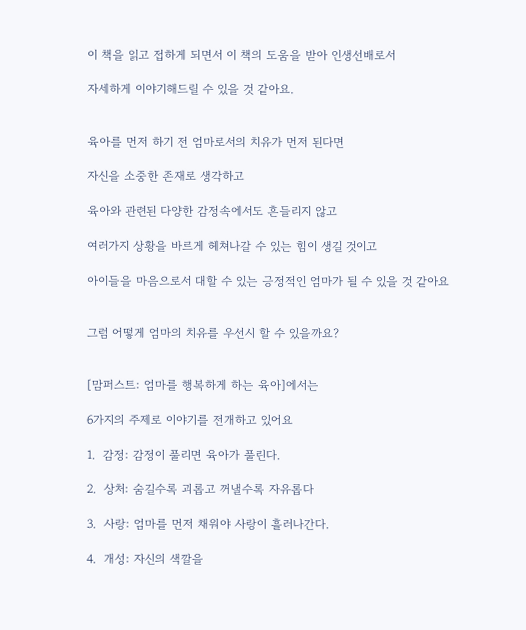이 책을 읽고 접하게 되면서 이 책의 도움을 받아 인생선배로서

자세하게 이야기해드릴 수 있을 것 같아요.


육아를 먼저 하기 전 엄마로서의 치유가 먼저 된다면

자신을 소중한 존재로 생각하고

육아와 관련된 다양한 감정속에서도 흔들리지 않고

여러가지 상황을 바르게 헤쳐나갈 수 있는 힘이 생길 것이고

아이들을 마음으로서 대할 수 있는 긍정적인 엄마가 될 수 있을 것 같아요


그럼 어떻게 엄마의 치유를 우선시 할 수 있을까요?


[맘퍼스트: 엄마를 행복하게 하는 육아]에서는

6가지의 주제로 이야기를 전개하고 있어요

1.  감정: 감정이 풀리면 육아가 풀린다.

2.  상처: 숨길수록 괴롭고 꺼낼수록 자유롭다

3.  사랑: 엄마를 먼저 채워야 사랑이 흘러나간다.

4.  개성: 자신의 색깔을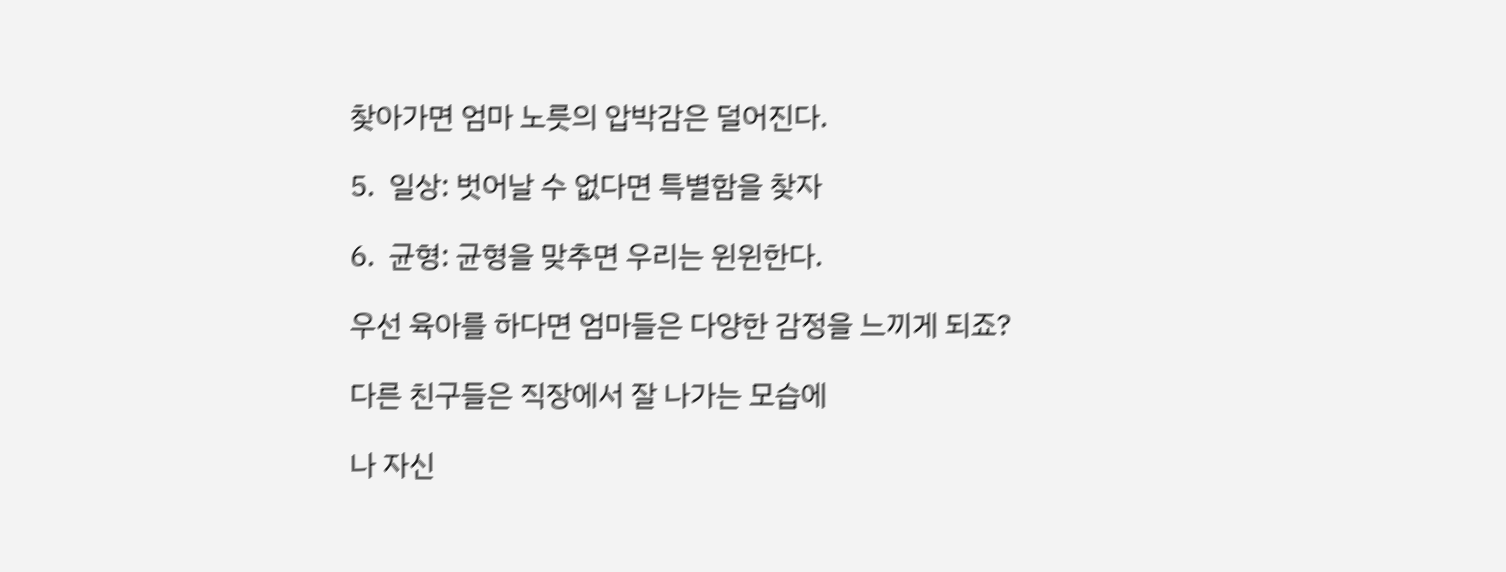찾아가면 엄마 노릇의 압박감은 덜어진다.

5.  일상: 벗어날 수 없다면 특별함을 찾자

6.  균형: 균형을 맞추면 우리는 윈윈한다.

우선 육아를 하다면 엄마들은 다양한 감정을 느끼게 되죠?

다른 친구들은 직장에서 잘 나가는 모습에

나 자신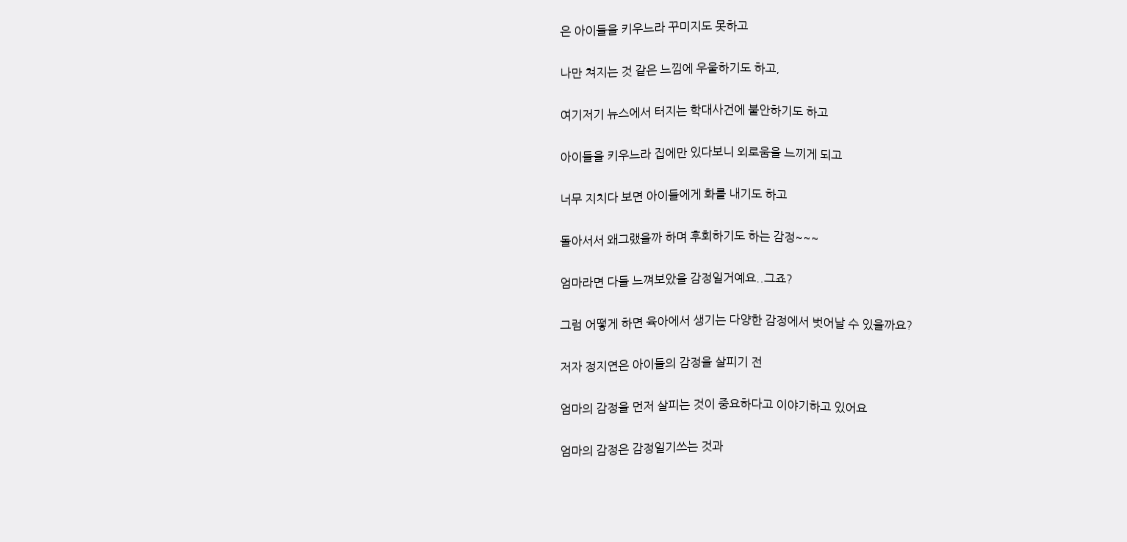은 아이들을 키우느라 꾸미지도 못하고

나만 쳐지는 것 같은 느낌에 우울하기도 하고,

여기저기 뉴스에서 터지는 학대사건에 불안하기도 하고

아이들을 키우느라 집에만 있다보니 외로움을 느끼게 되고

너무 지치다 보면 아이들에게 화를 내기도 하고

돌아서서 왜그랬을까 하며 후회하기도 하는 감정~~~

엄마라면 다들 느껴보았을 감정일거예요..그죠?

그럼 어떻게 하면 육아에서 생기는 다양한 감정에서 벗어날 수 있을까요?

저자 정지연은 아이들의 감정을 살피기 전

엄마의 감정을 먼저 살피는 것이 중요하다고 이야기하고 있어요

엄마의 감정은 감정일기쓰는 것과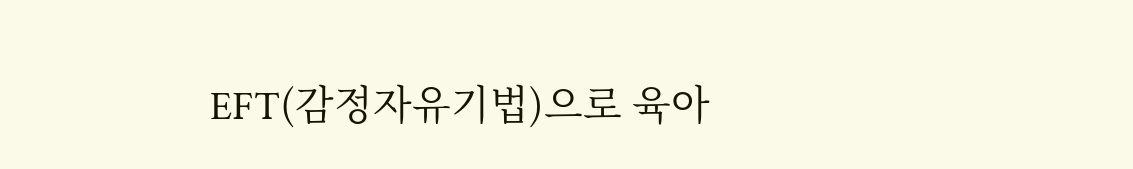EFT(감정자유기법)으로 육아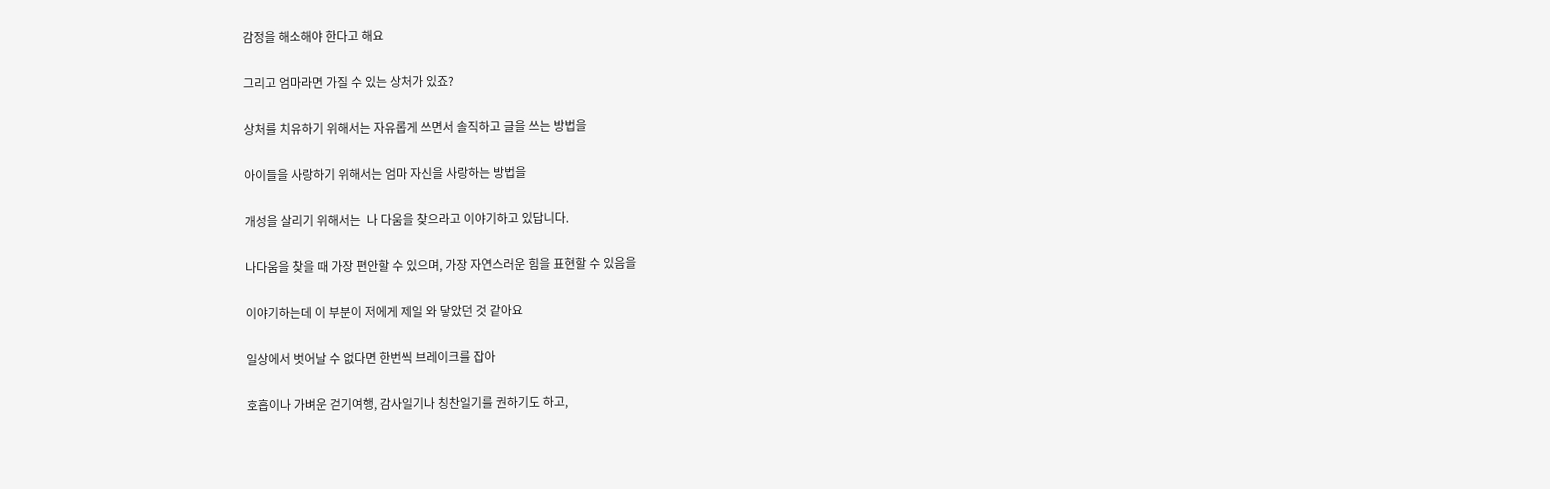감정을 해소해야 한다고 해요

그리고 엄마라면 가질 수 있는 상처가 있죠?

상처를 치유하기 위해서는 자유롭게 쓰면서 솔직하고 글을 쓰는 방법을

아이들을 사랑하기 위해서는 엄마 자신을 사랑하는 방법을

개성을 살리기 위해서는  나 다움을 찾으라고 이야기하고 있답니다.

나다움을 찾을 때 가장 편안할 수 있으며, 가장 자연스러운 힘을 표현할 수 있음을

이야기하는데 이 부분이 저에게 제일 와 닿았던 것 같아요

일상에서 벗어날 수 없다면 한번씩 브레이크를 잡아

호흡이나 가벼운 걷기여행, 감사일기나 칭찬일기를 권하기도 하고,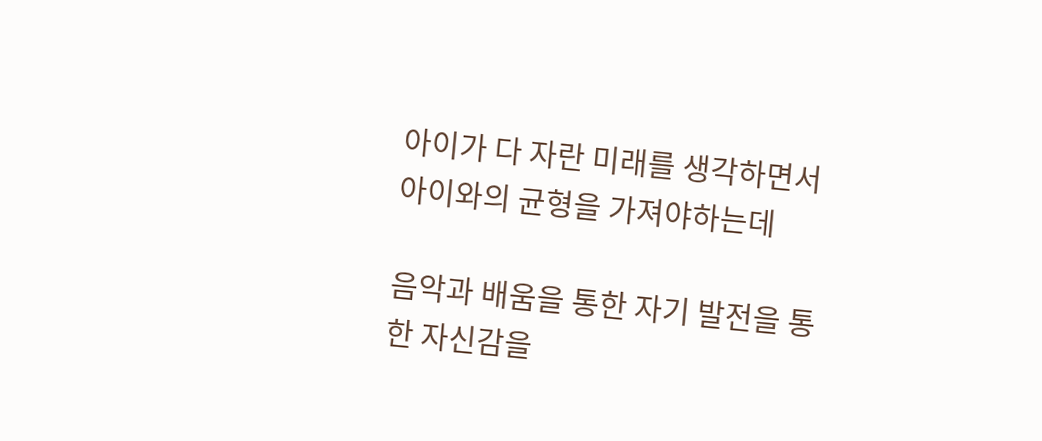아이가 다 자란 미래를 생각하면서 아이와의 균형을 가져야하는데

음악과 배움을 통한 자기 발전을 통한 자신감을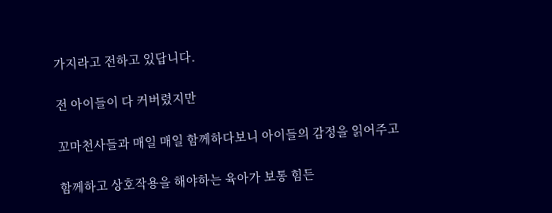가지라고 전하고 있답니다.

전 아이들이 다 커버렸지만

꼬마천사들과 매일 매일 함께하다보니 아이들의 감정을 읽어주고

함께하고 상호작용을 해야하는 육아가 보통 힘든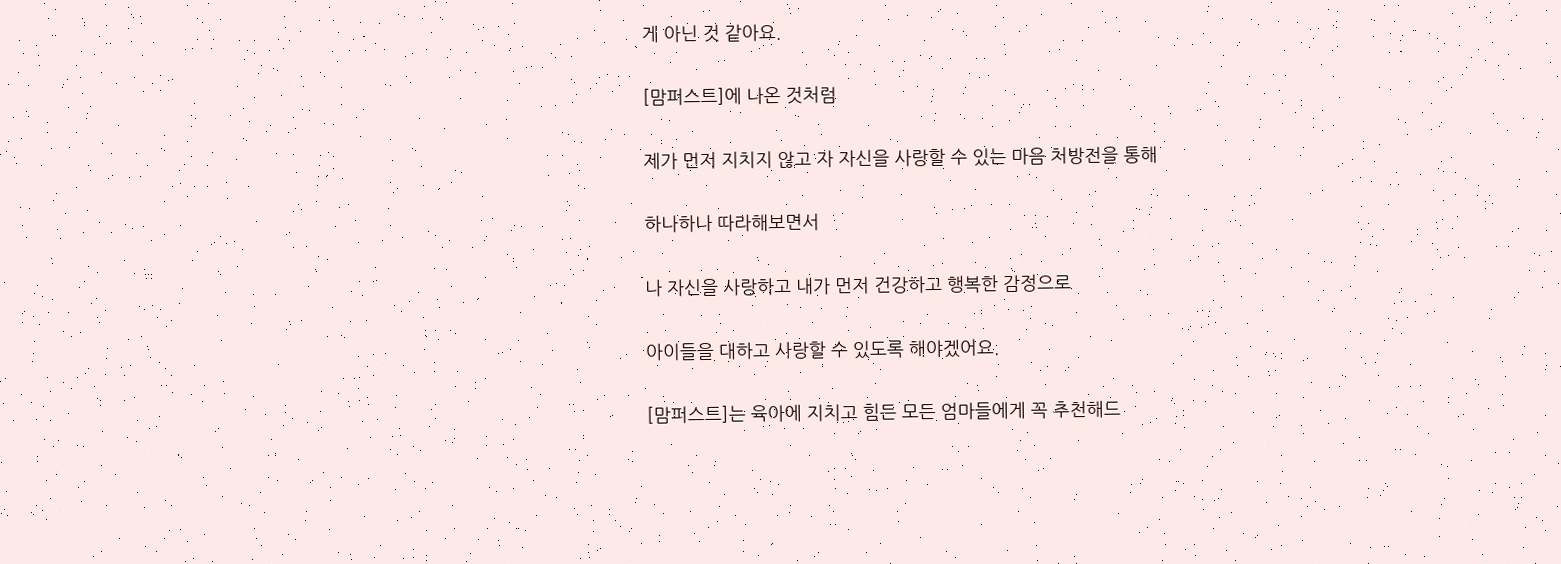게 아닌 것 같아요.

[맘퍼스트]에 나온 것처럼

제가 먼저 지치지 않고 자 자신을 사랑할 수 있는 마음 처방전을 통해

하나하나 따라해보면서

나 자신을 사랑하고 내가 먼저 건강하고 행복한 감정으로

아이들을 대하고 사랑할 수 있도록 해야겠어요.

[맘퍼스트]는 육아에 지치고 힘든 모든 엄마들에게 꼭 추천해드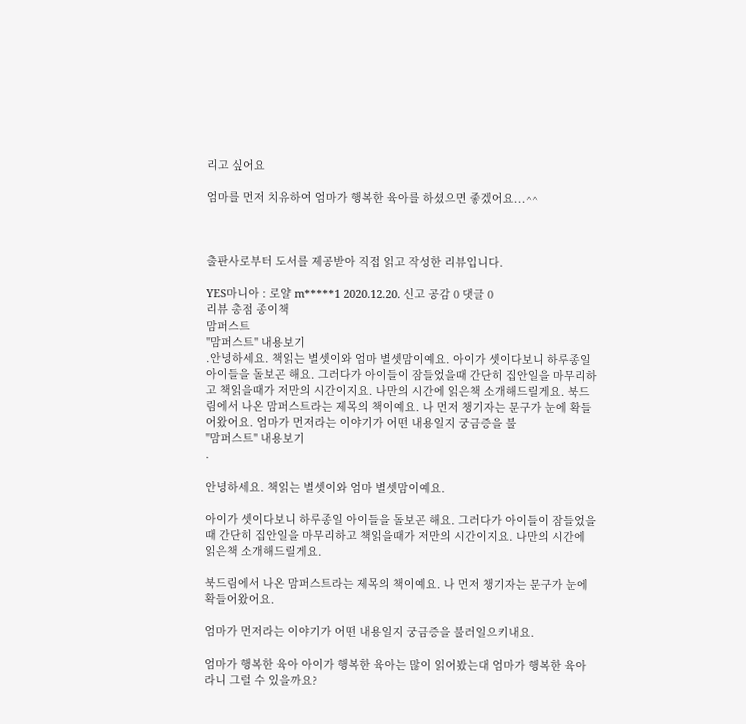리고 싶어요

엄마를 먼저 치유하여 엄마가 행복한 육아를 하셨으면 좋겠어요...^^



출판사로부터 도서를 제공받아 직접 읽고 작성한 리뷰입니다.

YES마니아 : 로얄 m*****1 2020.12.20. 신고 공감 0 댓글 0
리뷰 총점 종이책
맘퍼스트
"맘퍼스트" 내용보기
.안녕하세요. 책읽는 별셋이와 엄마 별셋맘이예요. 아이가 셋이다보니 하루종일 아이들을 돌보곤 해요. 그러다가 아이들이 잠들었을때 간단히 집안일을 마무리하고 책읽을때가 저만의 시간이지요. 나만의 시간에 읽은책 소개해드릴게요. 북드림에서 나온 맘퍼스트라는 제목의 책이예요. 나 먼저 챙기자는 문구가 눈에 확들어왔어요. 엄마가 먼저라는 이야기가 어떤 내용일지 궁금증을 불
"맘퍼스트" 내용보기
.

안녕하세요. 책읽는 별셋이와 엄마 별셋맘이예요.

아이가 셋이다보니 하루종일 아이들을 돌보곤 해요. 그러다가 아이들이 잠들었을때 간단히 집안일을 마무리하고 책읽을때가 저만의 시간이지요. 나만의 시간에 읽은책 소개해드릴게요.

북드림에서 나온 맘퍼스트라는 제목의 책이예요. 나 먼저 챙기자는 문구가 눈에 확들어왔어요.

엄마가 먼저라는 이야기가 어떤 내용일지 궁금증을 불러일으키내요.

엄마가 행복한 육아 아이가 행복한 육아는 많이 읽어봤는대 엄마가 행복한 육아라니 그럴 수 있을까요?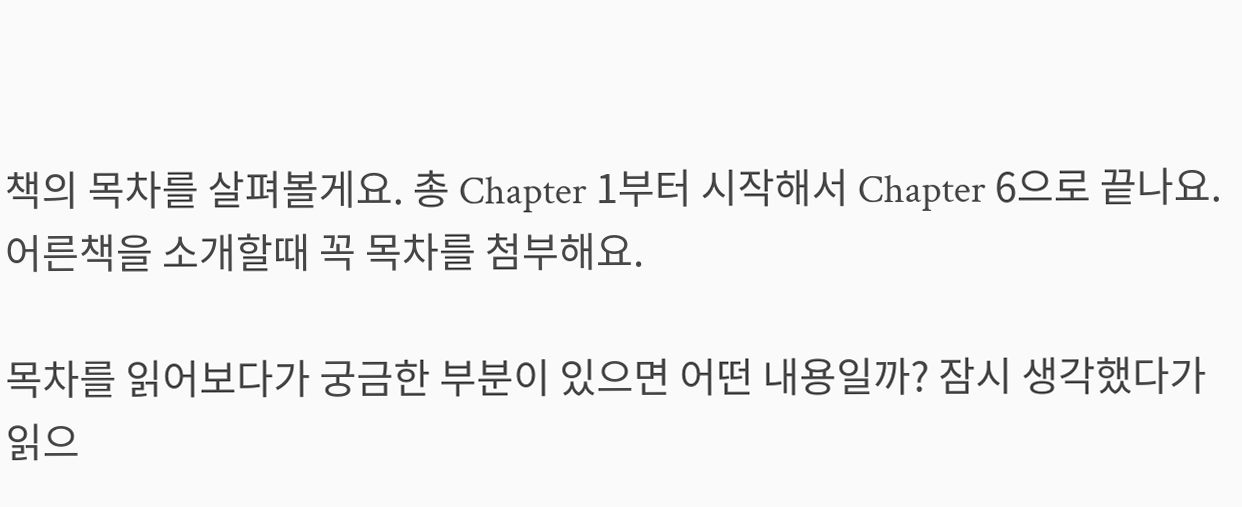책의 목차를 살펴볼게요. 총 Chapter 1부터 시작해서 Chapter 6으로 끝나요. 어른책을 소개할때 꼭 목차를 첨부해요.

목차를 읽어보다가 궁금한 부분이 있으면 어떤 내용일까? 잠시 생각했다가 읽으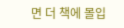면 더 책에 몰입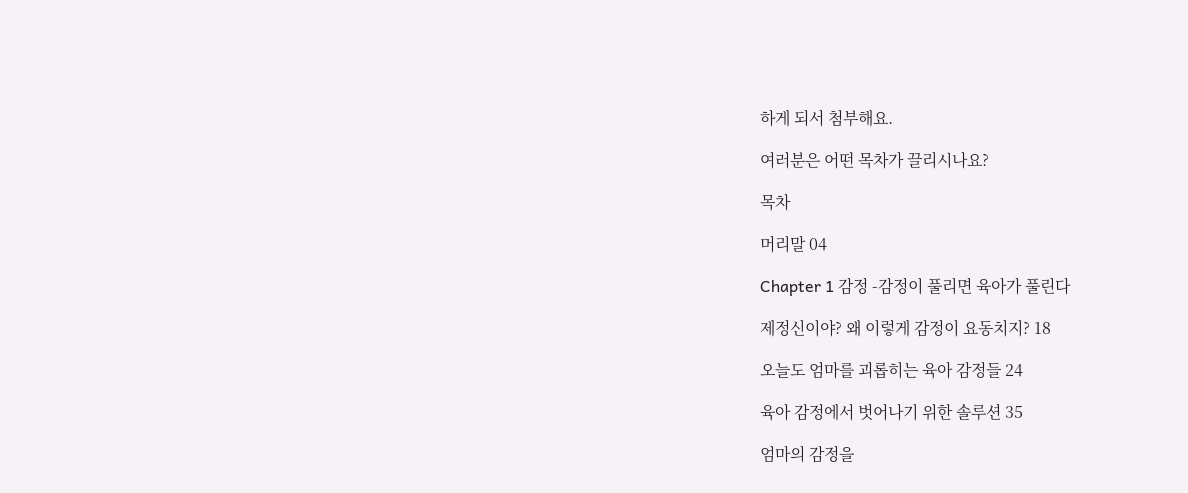하게 되서 첨부해요.

여러분은 어떤 목차가 끌리시나요?

목차

머리말 04

Chapter 1 감정 -감정이 풀리면 육아가 풀린다

제정신이야? 왜 이렇게 감정이 요동치지? 18

오늘도 엄마를 괴롭히는 육아 감정들 24

육아 감정에서 벗어나기 위한 솔루션 35

엄마의 감정을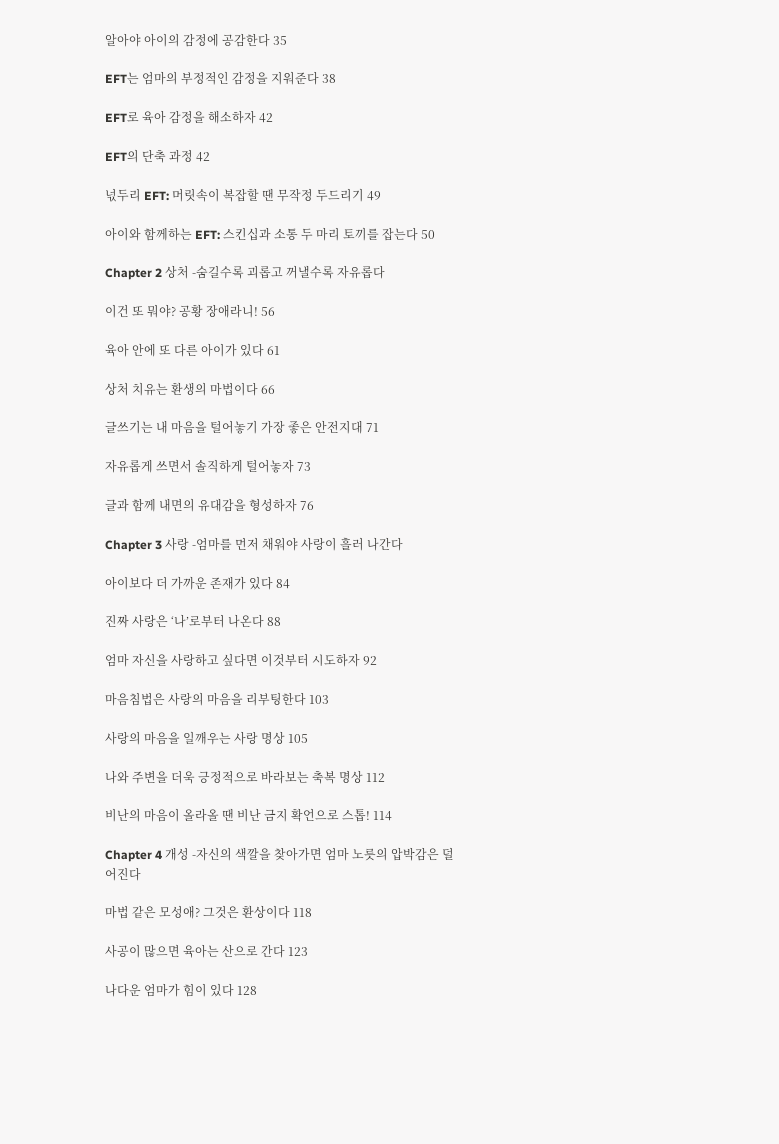알아야 아이의 감정에 공감한다 35

EFT는 엄마의 부정적인 감정을 지워준다 38

EFT로 육아 감정을 해소하자 42

EFT의 단축 과정 42

넋두리 EFT: 머릿속이 복잡할 땐 무작정 두드리기 49

아이와 함께하는 EFT: 스킨십과 소통 두 마리 토끼를 잡는다 50

Chapter 2 상처 -숨길수록 괴롭고 꺼낼수록 자유롭다

이건 또 뭐야? 공황 장애라니! 56

육아 안에 또 다른 아이가 있다 61

상처 치유는 환생의 마법이다 66

글쓰기는 내 마음을 털어놓기 가장 좋은 안전지대 71

자유롭게 쓰면서 솔직하게 털어놓자 73

글과 함께 내면의 유대감을 형성하자 76

Chapter 3 사랑 -엄마를 먼저 채워야 사랑이 흘러 나간다

아이보다 더 가까운 존재가 있다 84

진짜 사랑은 ‘나’로부터 나온다 88

엄마 자신을 사랑하고 싶다면 이것부터 시도하자 92

마음침법은 사랑의 마음을 리부팅한다 103

사랑의 마음을 일깨우는 사랑 명상 105

나와 주변을 더욱 긍정적으로 바라보는 축복 명상 112

비난의 마음이 올라올 땐 비난 금지 확언으로 스톱! 114

Chapter 4 개성 -자신의 색깔을 찾아가면 엄마 노릇의 압박감은 덜어진다

마법 같은 모성애? 그것은 환상이다 118

사공이 많으면 육아는 산으로 간다 123

나다운 엄마가 힘이 있다 128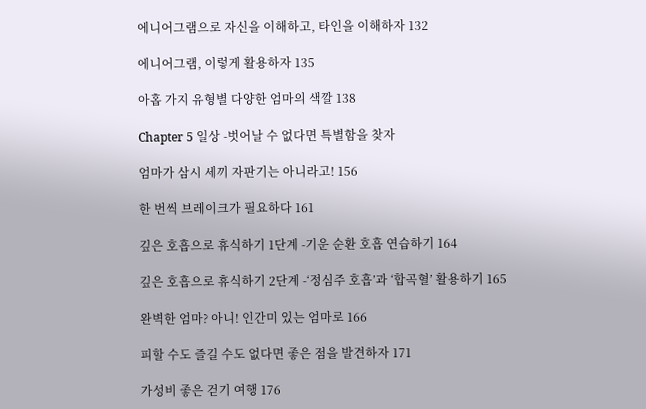에니어그램으로 자신을 이해하고, 타인을 이해하자 132

에니어그램, 이렇게 활용하자 135

아홉 가지 유형별 다양한 엄마의 색깔 138

Chapter 5 일상 -벗어날 수 없다면 특별함을 찾자

엄마가 삼시 세끼 자판기는 아니라고! 156

한 번씩 브레이크가 필요하다 161

깊은 호흡으로 휴식하기 1단계 -기운 순환 호흡 연습하기 164

깊은 호흡으로 휴식하기 2단계 -‘정심주 호흡’과 ‘합곡혈’ 활용하기 165

완벽한 엄마? 아니! 인간미 있는 엄마로 166

피할 수도 즐길 수도 없다면 좋은 점을 발견하자 171

가성비 좋은 걷기 여행 176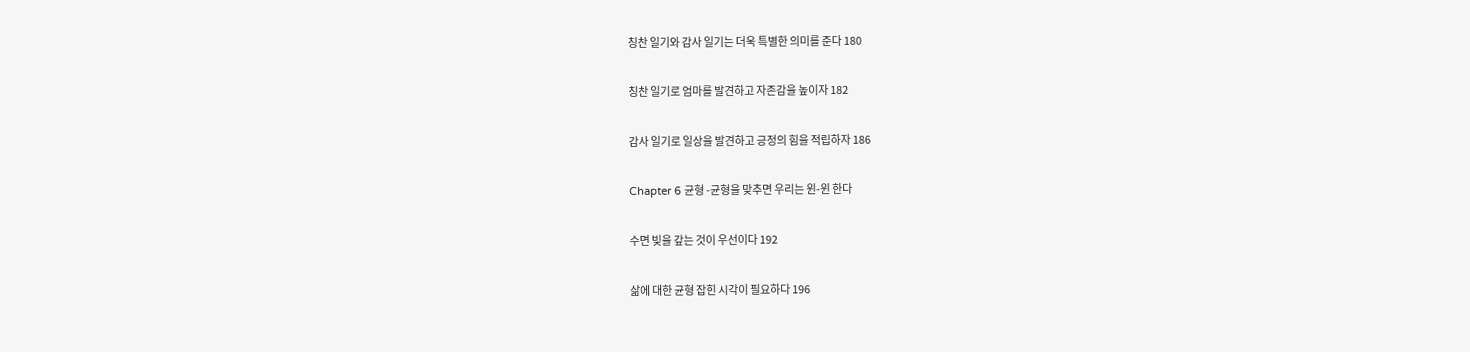칭찬 일기와 감사 일기는 더욱 특별한 의미를 준다 180

칭찬 일기로 엄마를 발견하고 자존감을 높이자 182

감사 일기로 일상을 발견하고 긍정의 힘을 적립하자 186

Chapter 6 균형 -균형을 맞추면 우리는 윈-윈 한다

수면 빚을 갚는 것이 우선이다 192

삶에 대한 균형 잡힌 시각이 필요하다 196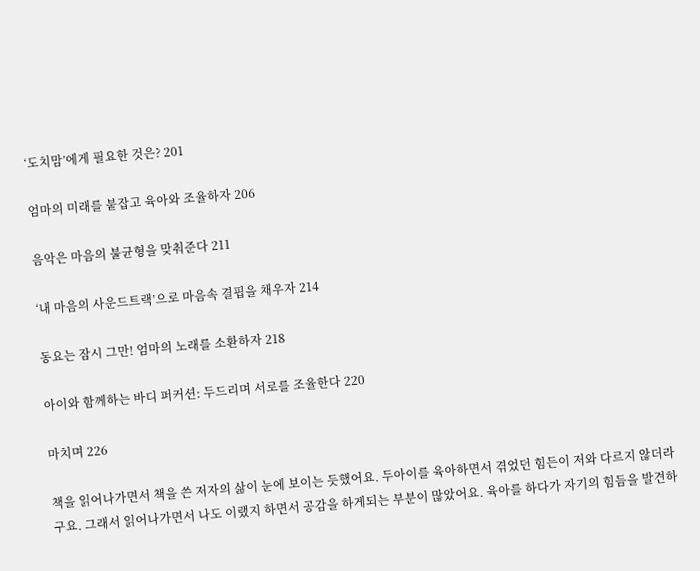‘도치맘’에게 필요한 것은? 201

엄마의 미래를 붙잡고 육아와 조율하자 206

음악은 마음의 불균형을 맞춰준다 211

‘내 마음의 사운드트랙’으로 마음속 결핍을 채우자 214

동요는 잠시 그만! 엄마의 노래를 소환하자 218

아이와 함께하는 바디 퍼커션: 두드리며 서로를 조율한다 220

마치며 226

책을 읽어나가면서 책을 쓴 저자의 삶이 눈에 보이는 듯했어요. 두아이를 육아하면서 겪었던 힘든이 저와 다르지 않더라구요. 그래서 읽어나가면서 나도 이랬지 하면서 공감을 하게되는 부분이 많았어요. 육아를 하다가 자기의 힘듬을 발견하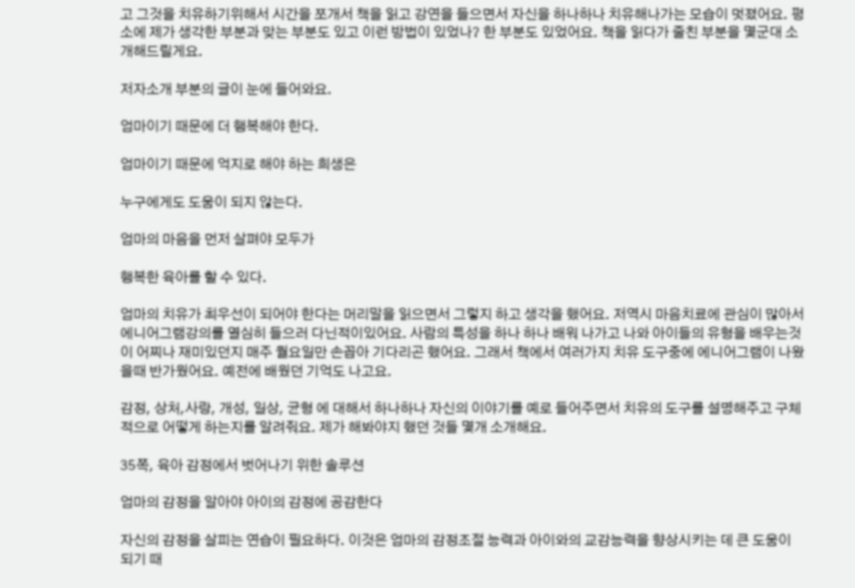고 그것을 치유하기위해서 시간을 쪼개서 책을 읽고 강연을 들으면서 자신을 하나하나 치유해나가는 모습이 멋졌어요. 평소에 제가 생각한 부분과 맞는 부분도 있고 이런 방법이 있었나? 한 부분도 있었어요. 책을 읽다가 줄친 부분을 몇군대 소개해드릴게요.

저자소개 부분의 글이 눈에 들어와요.

엄마이기 때문에 더 행복해야 한다.

엄마이기 때문에 억지로 해야 하는 희생은

누구에게도 도움이 되지 않는다.

엄마의 마음을 먼저 살펴야 모두가

행복한 육아를 할 수 있다.

엄마의 치유가 최우선이 되어야 한다는 머리말을 읽으면서 그렇지 하고 생각을 했어요. 저역시 마음치료에 관심이 많아서 에니어그램강의를 열심히 들으러 다닌적이있어요. 사람의 특성을 하나 하나 배워 나가고 나와 아이들의 유형을 배우는것이 어찌나 재미있던지 매주 월요일만 손꼽아 기다리곤 했어요. 그래서 책에서 여러가지 치유 도구중에 에니어그램이 나왔을때 반가웠어요. 예전에 배웠던 기억도 나고요.

감정, 상처,사랑, 개성, 일상, 균형 에 대해서 하나하나 자신의 이야기를 예로 들어주면서 치유의 도구를 설명해주고 구체적으로 어떻게 하는지를 알려줘요. 제가 해봐야지 했던 것들 몇개 소개해요.

35쪽, 육아 감정에서 벗어나기 위한 솔루션

엄마의 감정을 알아야 아이의 감정에 공감한다

자신의 감정을 살피는 연습이 필요하다. 이것은 엄마의 감정조절 능력과 아이와의 교감능력을 향상시키는 데 큰 도움이 되기 때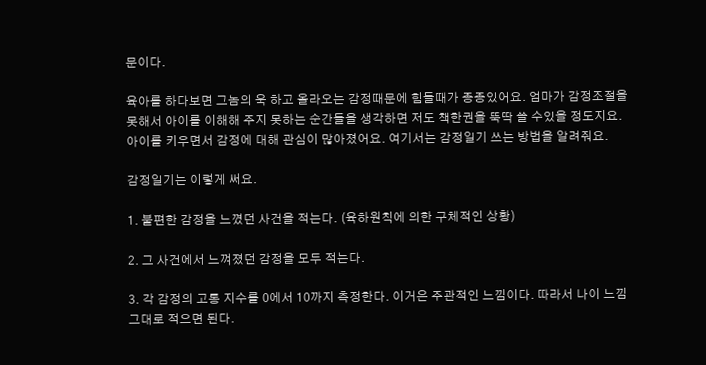문이다.

육아를 하다보면 그놈의 욱 하고 올라오는 감정때문에 힘들때가 종종있어요. 엄마가 감정조절을 못해서 아이를 이해해 주지 못하는 순간들을 생각하면 저도 책한권을 뚝딱 쓸 수있을 정도지요. 아이를 키우면서 감정에 대해 관심이 많아졌어요. 여기서는 감정일기 쓰는 방법을 알려줘요.

감정일기는 이렇게 써요.

1. 불편한 감정을 느꼈던 사건을 적는다. (육하원칙에 의한 구체적인 상황)

2. 그 사건에서 느껴졌던 감정을 모두 적는다.

3. 각 감정의 고통 지수를 0에서 10까지 측정한다. 이거은 주관적인 느낌이다. 따라서 나이 느낌 그대로 적으면 된다.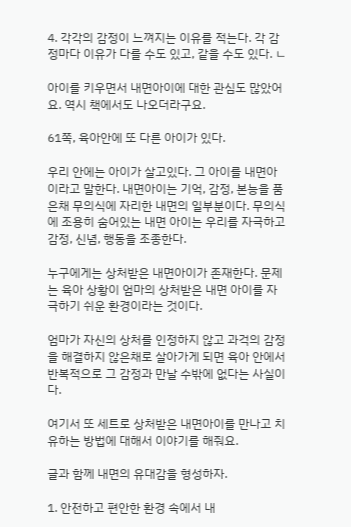4. 각각의 감정이 느껴지는 이유를 적는다. 각 감정마다 이유가 다를 수도 있고, 같을 수도 있다. ㄴ

아이를 키우면서 내면아이에 대한 관심도 많았어요. 역시 책에서도 나오더라구요.

61쪽, 육아안에 또 다른 아이가 있다.

우리 안에는 아이가 살고있다. 그 아이를 내면아이라고 말한다. 내면아이는 기억, 감정, 본능을 품은채 무의식에 자리한 내면의 일부분이다. 무의식에 조용히 숨어있는 내면 아이는 우리를 자극하고 감정, 신념, 행동을 조종한다.

누구에게는 상처받은 내면아이가 존재한다. 문제는 육아 상황이 엄마의 상처받은 내면 아이를 자극하기 쉬운 환경이라는 것이다.

엄마가 자신의 상처를 인정하지 않고 과걱의 감정을 해결하지 않은채로 살아가게 되면 육아 안에서 반복적으로 그 감정과 만날 수밖에 없다는 사실이다.

여기서 또 세트로 상처받은 내면아이를 만나고 치유하는 방법에 대해서 이야기를 해줘요.

글과 함께 내면의 유대감을 형성하자.

1. 안전하고 편안한 환경 속에서 내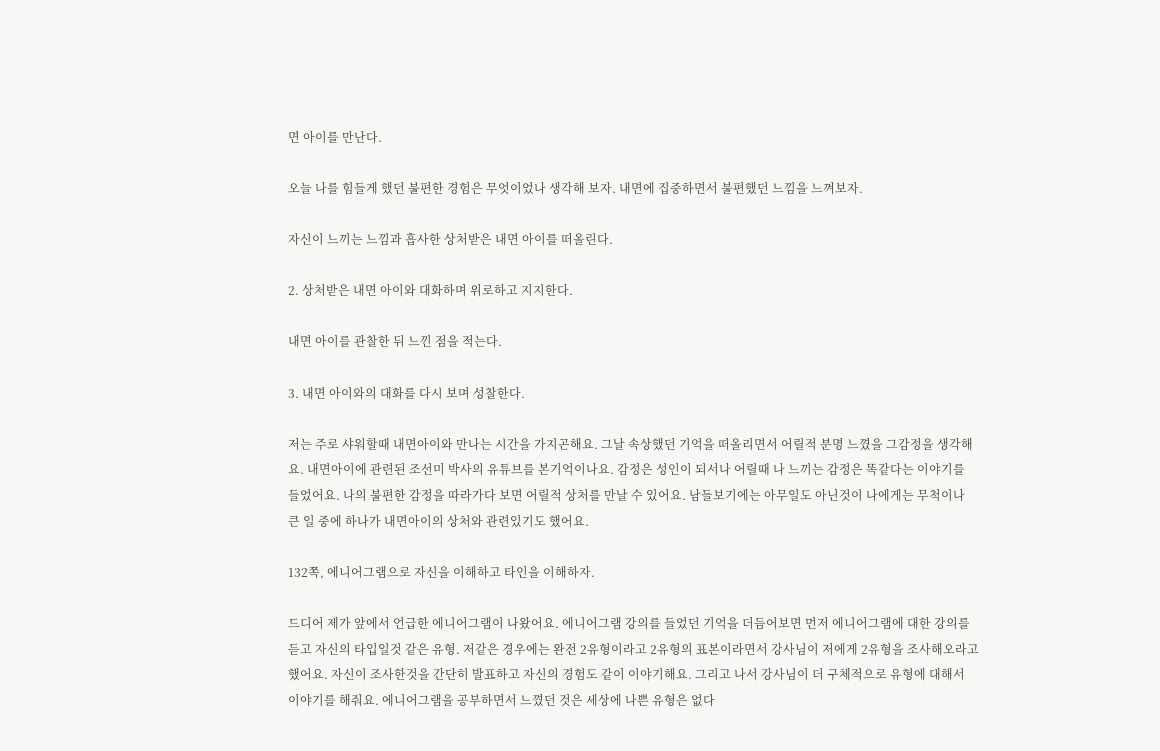면 아이를 만난다.

오늘 나를 힘들게 했던 불편한 경험은 무엇이었나 생각해 보자. 내면에 집중하면서 불편했던 느낌을 느껴보자.

자신이 느끼는 느낌과 흡사한 상처받은 내면 아이를 떠올린다.

2. 상처받은 내면 아이와 대화하며 위로하고 지지한다.

내면 아이를 관찰한 뒤 느낀 점을 적는다.

3. 내면 아이와의 대화를 다시 보며 성찰한다.

저는 주로 샤워할때 내면아이와 만나는 시간을 가지곤해요. 그날 속상했던 기억을 떠올리면서 어릴적 분명 느꼈을 그감정을 생각해요. 내면아이에 관련된 조선미 박사의 유튜브를 본기억이나요. 감정은 성인이 되서나 어릴때 나 느끼는 감정은 똑같다는 이야기를 들었어요. 나의 불편한 감정을 따라가다 보면 어릴적 상처를 만날 수 있어요. 남들보기에는 아무일도 아닌것이 나에게는 무척이나 큰 일 중에 하나가 내면아이의 상처와 관련있기도 했어요.

132쪽, 에니어그램으로 자신을 이해하고 타인을 이해하자.

드디어 제가 앞에서 언급한 에니어그램이 나왔어요. 에니어그램 강의를 들었던 기억을 더듬어보면 먼저 에니어그램에 대한 강의를 듣고 자신의 타입일것 같은 유형. 저같은 경우에는 완전 2유형이라고 2유형의 표본이라면서 강사님이 저에게 2유형을 조사해오라고 했어요. 자신이 조사한것을 간단히 발표하고 자신의 경험도 같이 이야기해요. 그리고 나서 강사님이 더 구체적으로 유형에 대해서 이야기를 해줘요. 에니어그램을 공부하면서 느꼈던 것은 세상에 나쁜 유형은 없다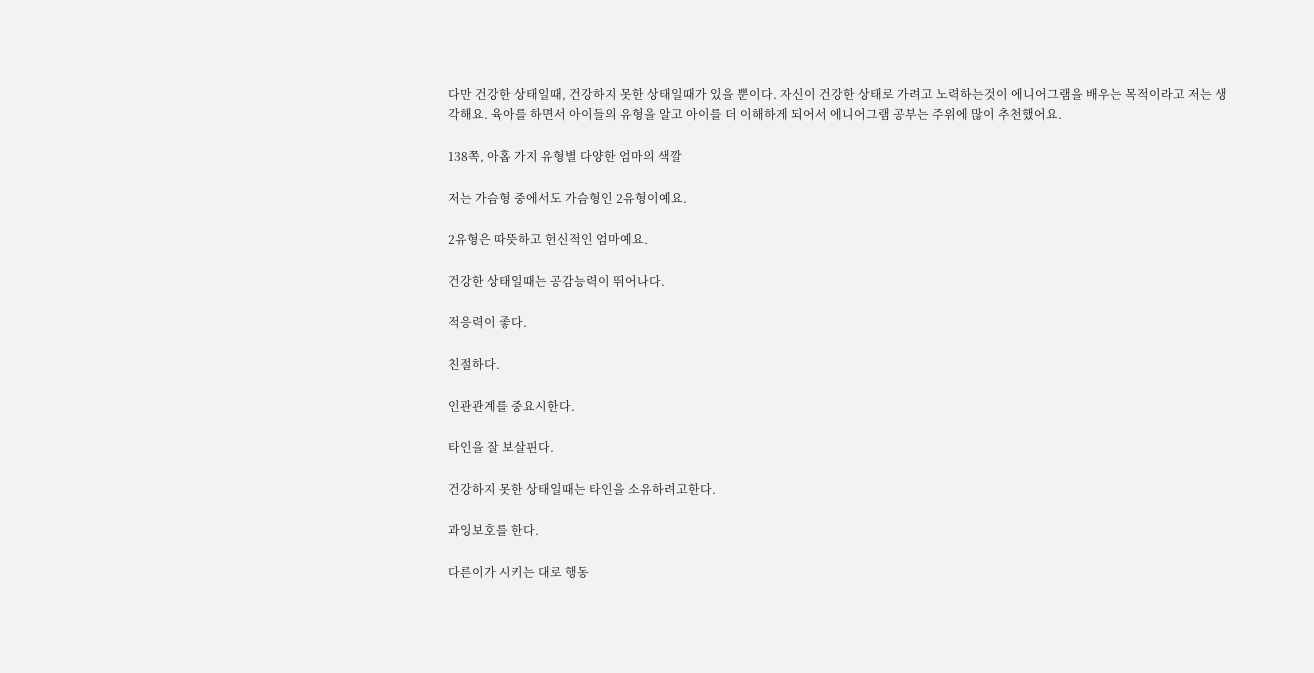다만 건강한 상태일때, 건강하지 못한 상태일때가 있을 뿐이다. 자신이 건강한 상태로 가려고 노력하는것이 에니어그램을 배우는 목적이라고 저는 생각해요. 육아를 하면서 아이들의 유형을 알고 아이를 더 이해하게 되어서 에니어그램 공부는 주위에 많이 추천했어요.

138쪽, 아홉 가지 유형별 다양한 엄마의 색깔

저는 가슴형 중에서도 가슴형인 2유형이예요.

2유형은 따뜻하고 헌신적인 엄마예요.

건강한 상태일때는 공감능력이 뛰어나다.

적응력이 좋다.

친절하다.

인관관계를 중요시한다.

타인을 잘 보살핀다.

건강하지 못한 상태일때는 타인을 소유하려고한다.

과잉보호를 한다.

다른이가 시키는 대로 행동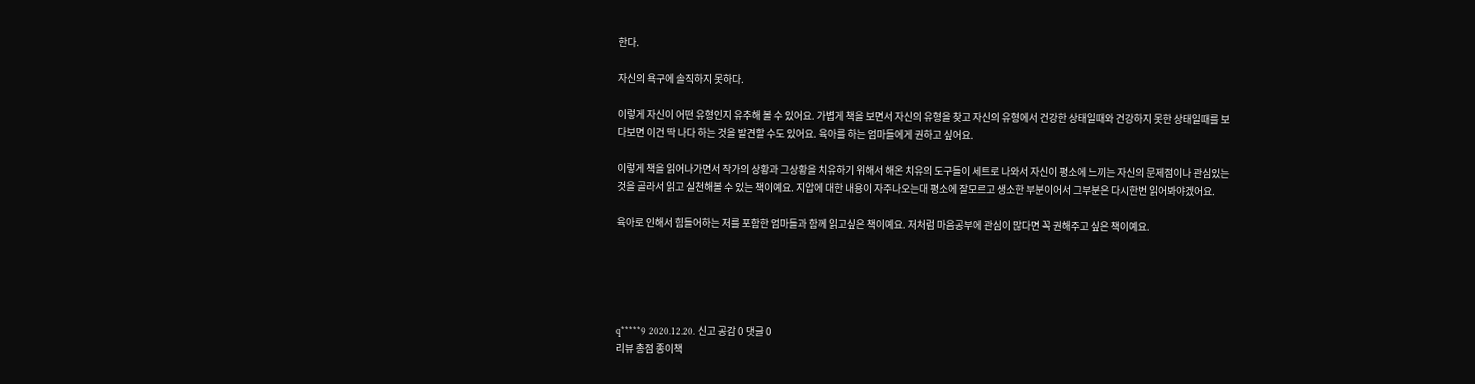한다.

자신의 욕구에 솔직하지 못하다.

이렇게 자신이 어떤 유형인지 유추해 볼 수 있어요. 가볍게 책을 보면서 자신의 유형을 찾고 자신의 유형에서 건강한 상태일때와 건강하지 못한 상태일때를 보다보면 이건 딱 나다 하는 것을 발견할 수도 있어요. 육아를 하는 엄마들에게 권하고 싶어요.

이렇게 책을 읽어나가면서 작가의 상황과 그상황을 치유하기 위해서 해온 치유의 도구들이 세트로 나와서 자신이 평소에 느끼는 자신의 문제점이나 관심있는것을 골라서 읽고 실천해볼 수 있는 책이예요. 지압에 대한 내용이 자주나오는대 평소에 잘모르고 생소한 부분이어서 그부분은 다시한번 읽어봐야겠어요.

육아로 인해서 힘들어하는 저를 포함한 엄마들과 함께 읽고싶은 책이예요. 저처럼 마음공부에 관심이 많다면 꼭 권해주고 싶은 책이예요.





q*****9 2020.12.20. 신고 공감 0 댓글 0
리뷰 총점 종이책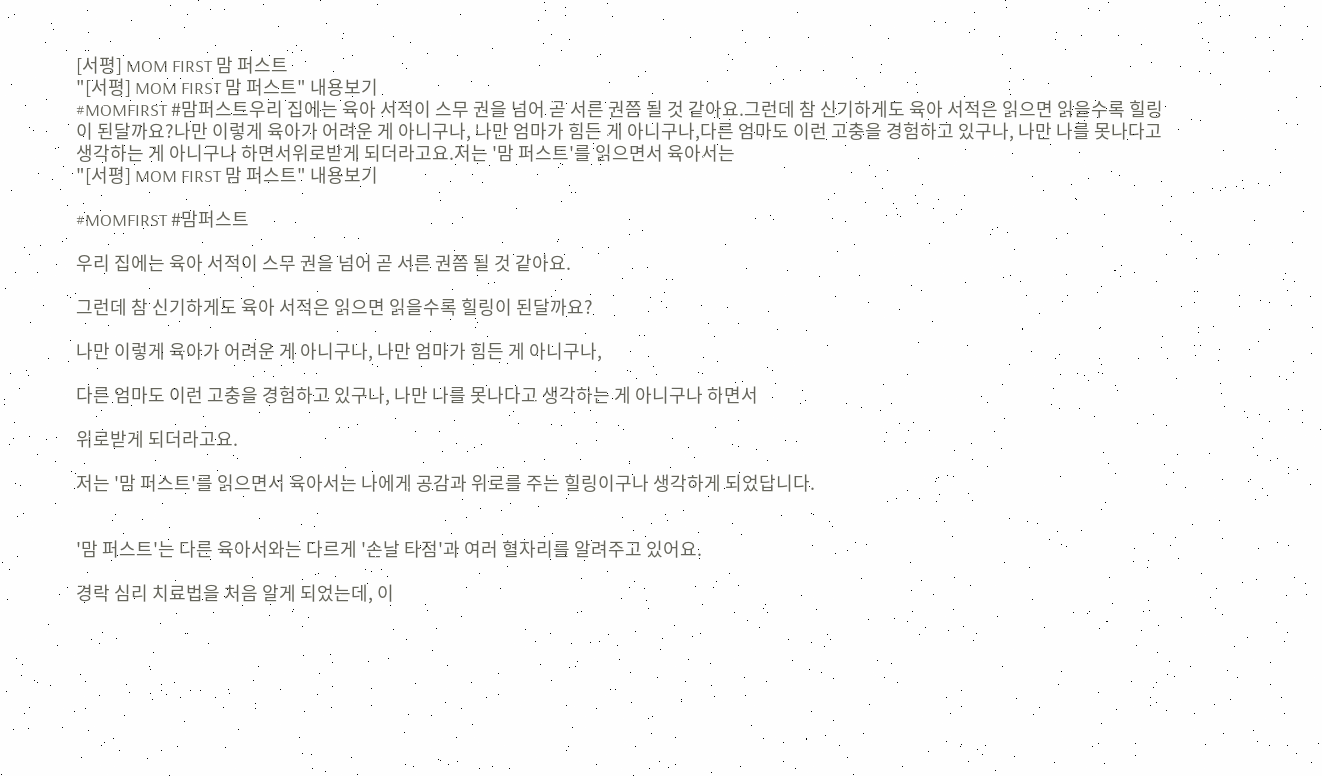[서평] MOM FIRST 맘 퍼스트
"[서평] MOM FIRST 맘 퍼스트" 내용보기
#MOMFIRST #맘퍼스트우리 집에는 육아 서적이 스무 권을 넘어 곧 서른 권쯤 될 것 같아요.그런데 참 신기하게도 육아 서적은 읽으면 읽을수록 힐링이 된달까요?나만 이렇게 육아가 어려운 게 아니구나, 나만 엄마가 힘든 게 아니구나,다른 엄마도 이런 고충을 경험하고 있구나, 나만 나를 못나다고 생각하는 게 아니구나 하면서위로받게 되더라고요.저는 '맘 퍼스트'를 읽으면서 육아서는
"[서평] MOM FIRST 맘 퍼스트" 내용보기

#MOMFIRST #맘퍼스트

우리 집에는 육아 서적이 스무 권을 넘어 곧 서른 권쯤 될 것 같아요.

그런데 참 신기하게도 육아 서적은 읽으면 읽을수록 힐링이 된달까요?

나만 이렇게 육아가 어려운 게 아니구나, 나만 엄마가 힘든 게 아니구나,

다른 엄마도 이런 고충을 경험하고 있구나, 나만 나를 못나다고 생각하는 게 아니구나 하면서

위로받게 되더라고요.

저는 '맘 퍼스트'를 읽으면서 육아서는 나에게 공감과 위로를 주는 힐링이구나 생각하게 되었답니다.


'맘 퍼스트'는 다른 육아서와는 다르게 '손날 타점'과 여러 혈자리를 알려주고 있어요.

경락 심리 치료법을 처음 알게 되었는데, 이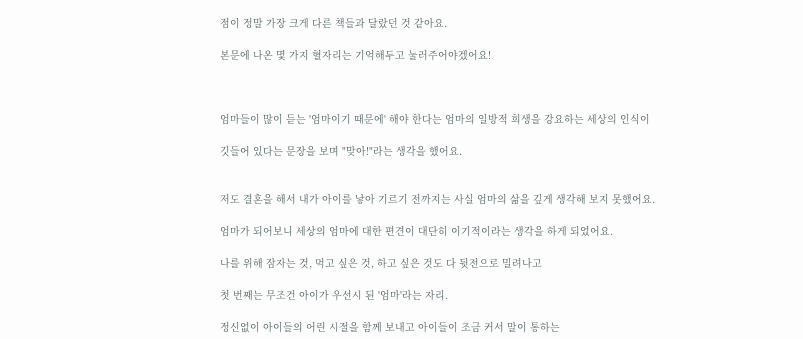점이 정말 가장 크게 다른 책들과 달랐던 것 같아요.

본문에 나온 몇 가지 혈자리는 기억해두고 눌러주어야겠어요!



엄마들이 많이 듣는 '엄마이기 때문에' 해야 한다는 엄마의 일방적 희생을 강요하는 세상의 인식이

깃들어 있다는 문장을 보며 "맞아!"라는 생각을 했어요.


저도 결혼을 해서 내가 아이를 낳아 기르기 전까지는 사실 엄마의 삶을 깊게 생각해 보지 못했어요.

엄마가 되어보니 세상의 엄마에 대한 편견이 대단히 이기적이라는 생각을 하게 되었어요.

나를 위해 잠자는 것, 먹고 싶은 것, 하고 싶은 것도 다 뒷전으로 밀려나고

첫 번째는 무조건 아이가 우선시 된 '엄마'라는 자리.

정신없이 아이들의 어린 시절을 함께 보내고 아이들이 조금 커서 말이 통하는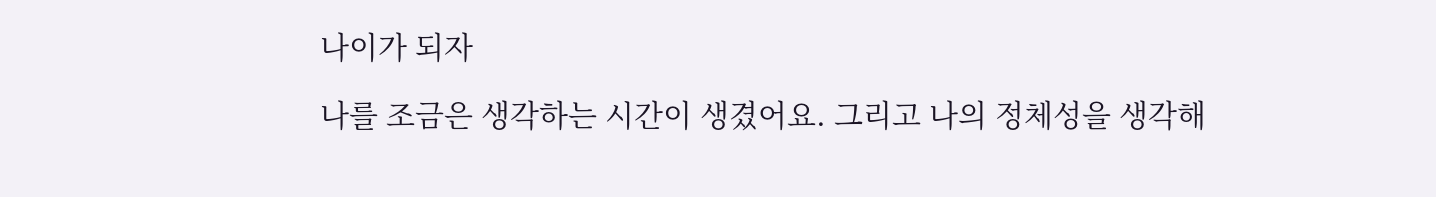나이가 되자

나를 조금은 생각하는 시간이 생겼어요. 그리고 나의 정체성을 생각해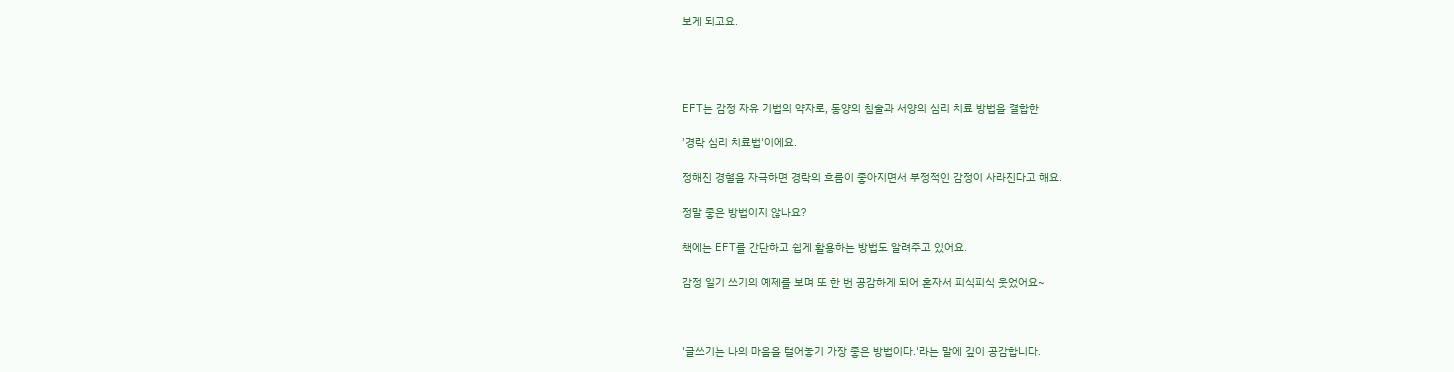보게 되고요.




EFT는 감정 자유 기법의 약자로, 동양의 침술과 서양의 심리 치료 방법을 결합한

'경락 심리 치료법'이에요.

정해진 경혈을 자극하면 경락의 흐름이 좋아지면서 부정적인 감정이 사라진다고 해요.

정말 좋은 방법이지 않나요?

책에는 EFT를 간단하고 쉽게 활용하는 방법도 알려주고 있어요.

감정 일기 쓰기의 예제를 보며 또 한 번 공감하게 되어 혼자서 피식피식 웃었어요~



'글쓰기는 나의 마음을 털어놓기 가장 좋은 방법이다.'라는 말에 깊이 공감합니다.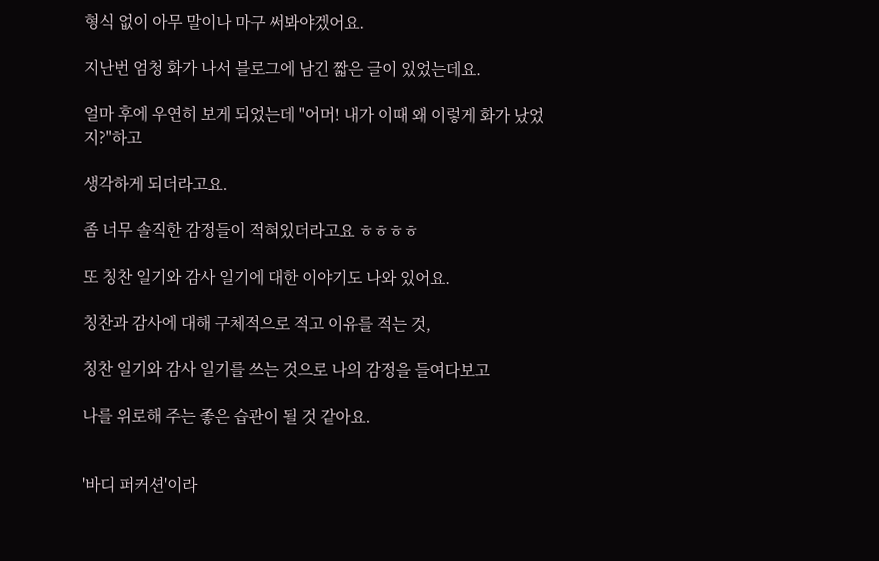형식 없이 아무 말이나 마구 써봐야겠어요.

지난번 엄청 화가 나서 블로그에 남긴 짧은 글이 있었는데요.

얼마 후에 우연히 보게 되었는데 "어머! 내가 이때 왜 이렇게 화가 났었지?"하고

생각하게 되더라고요.

좀 너무 솔직한 감정들이 적혀있더라고요 ㅎㅎㅎㅎ

또 칭찬 일기와 감사 일기에 대한 이야기도 나와 있어요.

칭찬과 감사에 대해 구체적으로 적고 이유를 적는 것,

칭찬 일기와 감사 일기를 쓰는 것으로 나의 감정을 들여다보고

나를 위로해 주는 좋은 습관이 될 것 같아요.


'바디 퍼커션'이라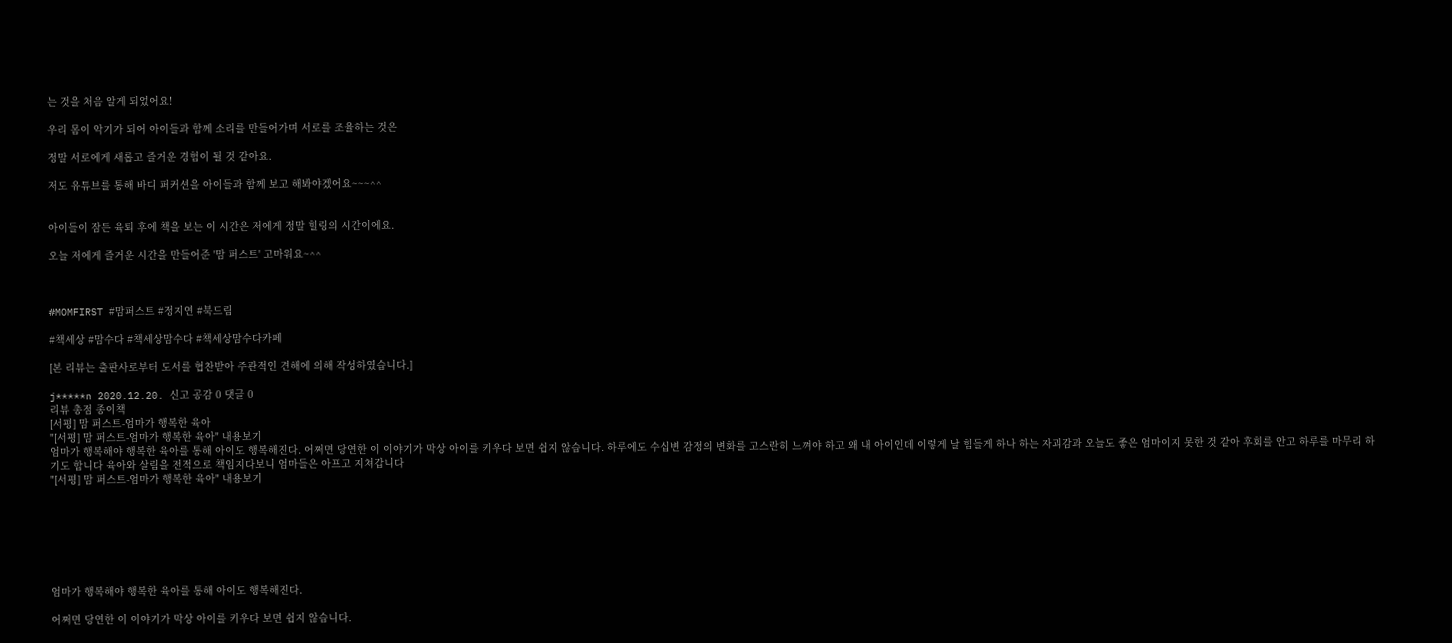는 것을 처음 알게 되었어요!

우리 몸이 악기가 되어 아이들과 함께 소리를 만들어가며 서로를 조율하는 것은

정말 서로에게 새롭고 즐거운 경험이 될 것 같아요.

저도 유튜브를 통해 바디 퍼커션을 아이들과 함께 보고 해봐야겠어요~~~^^


아이들이 잠든 육퇴 후에 책을 보는 이 시간은 저에게 정말 힐링의 시간이에요.

오늘 저에게 즐거운 시간을 만들어준 '맘 퍼스트' 고마워요~^^



#MOMFIRST #맘퍼스트 #정지연 #북드림

#책세상 #맘수다 #책세상맘수다 #책세상맘수다카페

[본 리뷰는 출판사로부터 도서를 협찬받아 주관적인 견해에 의해 작성하였습니다.]

j*****n 2020.12.20. 신고 공감 0 댓글 0
리뷰 총점 종이책
[서평] 맘 퍼스트-엄마가 행복한 육아
"[서평] 맘 퍼스트-엄마가 행복한 육아" 내용보기
엄마가 행복해야 행복한 육아를 통해 아이도 행복해진다. 어쩌면 당연한 이 이야기가 막상 아이를 키우다 보면 쉽지 않습니다. 하루에도 수십변 감정의 변화를 고스란히 느껴야 하고 왜 내 아이인데 이렇게 날 힘들게 하나 하는 자괴감과 오늘도 좋은 엄마이지 못한 것 같아 후회를 안고 하루를 마무리 하기도 합니다 육아와 살림을 전적으로 책임지다보니 엄마들은 아프고 지쳐갑니다
"[서평] 맘 퍼스트-엄마가 행복한 육아" 내용보기







엄마가 행복해야 행복한 육아를 통해 아이도 행복해진다.

어쩌면 당연한 이 이야기가 막상 아이를 키우다 보면 쉽지 않습니다.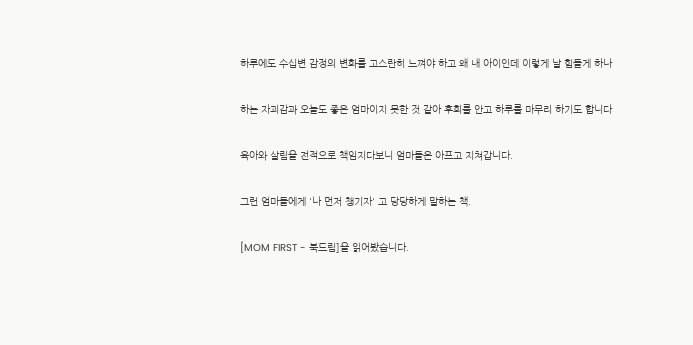하루에도 수십변 감정의 변화를 고스란히 느껴야 하고 왜 내 아이인데 이렇게 날 힘들게 하나

하는 자괴감과 오늘도 좋은 엄마이지 못한 것 같아 후회를 안고 하루를 마무리 하기도 합니다

육아와 살림을 전적으로 책임지다보니 엄마들은 아프고 지쳐갑니다.

그런 엄마들에게 '나 먼저 챙기자' 고 당당하게 말하는 책.

[MOM FIRST - 북드림]을 읽어봤습니다.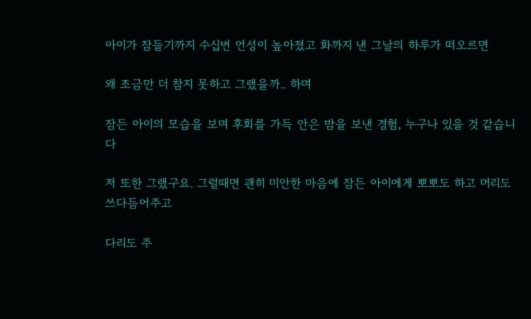아이가 잠들기까지 수십번 언성이 높아졌고 화까지 낸 그날의 하루가 떠오르면

왜 조금만 더 참지 못하고 그랬을까.. 하며

잠든 아이의 모습을 보며 후회를 가득 안은 밤을 보낸 경험, 누구나 있을 것 같습니다

저 또한 그랬구요. 그럴때면 괜히 미안한 마음에 잠든 아이에게 뽀뽀도 하고 머리도 쓰다듬어주고

다리도 주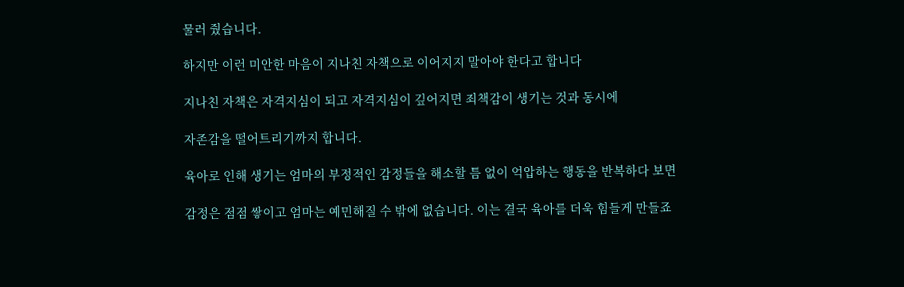물러 줬습니다.

하지만 이런 미안한 마음이 지나친 자책으로 이어지지 말아야 한다고 합니다

지나친 자책은 자격지심이 되고 자격지심이 깊어지면 죄책감이 생기는 것과 동시에

자존감을 떨어트리기까지 합니다.

육아로 인해 생기는 엄마의 부정적인 감정들을 해소할 틈 없이 억압하는 행동을 반복하다 보면

감정은 점점 쌓이고 엄마는 예민해질 수 밖에 없습니다. 이는 결국 육아를 더욱 힘들게 만들죠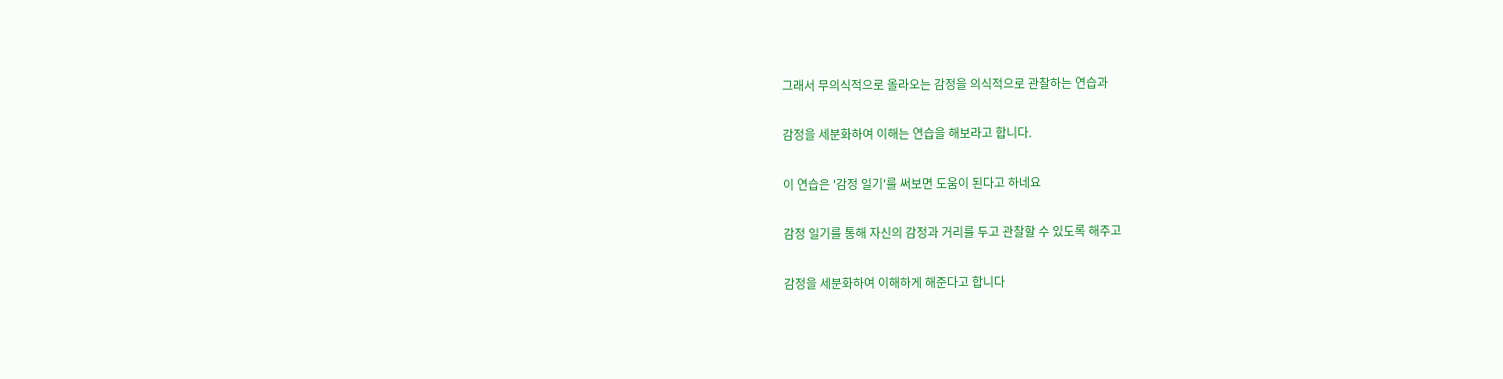그래서 무의식적으로 올라오는 감정을 의식적으로 관찰하는 연습과

감정을 세분화하여 이해는 연습을 해보라고 합니다.

이 연습은 '감정 일기'를 써보면 도움이 된다고 하네요

감정 일기를 통해 자신의 감정과 거리를 두고 관찰할 수 있도록 해주고

감정을 세분화하여 이해하게 해준다고 합니다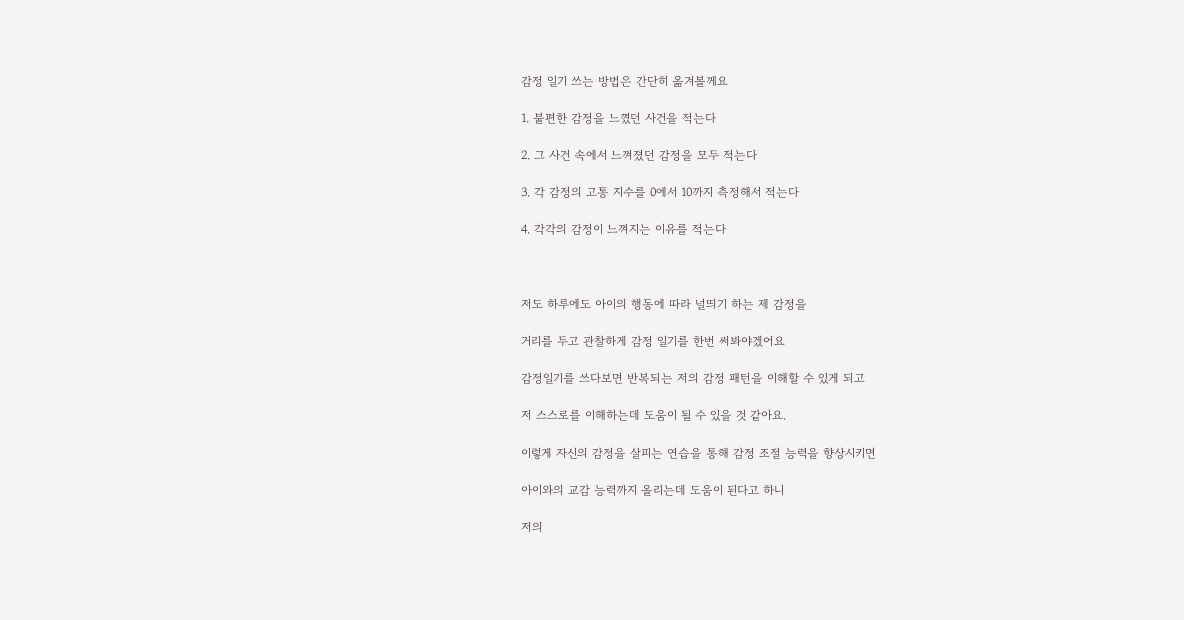감정 일기 쓰는 방법은 간단히 옮겨볼께요

1. 불편한 감정을 느꼈던 사건을 적는다

2. 그 사건 속에서 느껴졌던 감정을 모두 적는다

3. 각 감정의 고통 지수를 0에서 10까지 측정해서 적는다

4. 각각의 감정이 느껴지는 이유를 적는다



저도 하루에도 아이의 행동에 따라 널띄기 하는 제 감정을

거리를 두고 관찰하게 감정 일기를 한번 써봐야겠어요

감정일기를 쓰다보면 반복되는 저의 감정 패턴을 이해할 수 있게 되고

저 스스로를 이해하는데 도움이 될 수 있을 것 같아요.

이렇게 자신의 감정을 살피는 연습을 통해 감정 조절 능력을 향상시키면

아이와의 교감 능력까지 올리는데 도움이 된다고 하니

저의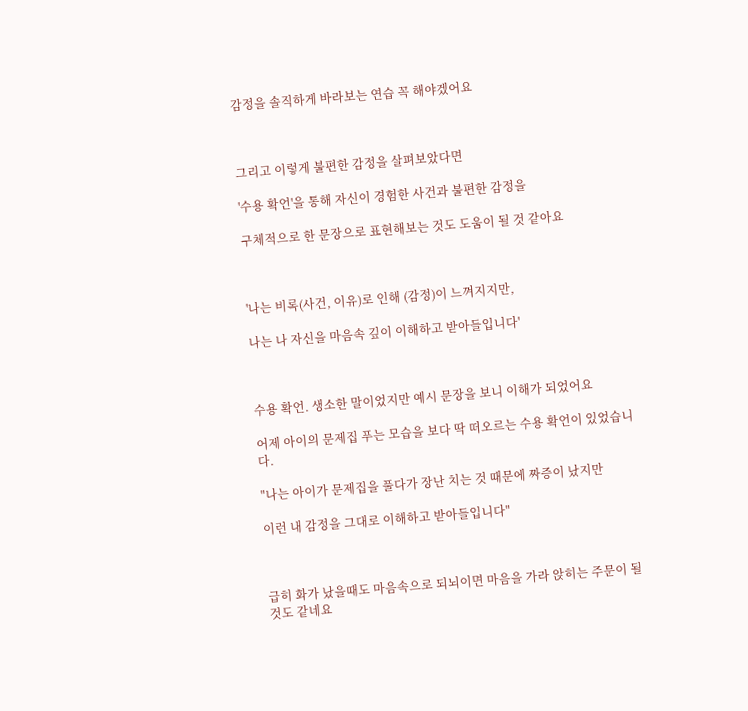감정을 솔직하게 바라보는 연습 꼭 해야겠어요



그리고 이렇게 불편한 감정을 살펴보았다면

'수용 확언'을 통해 자신이 경험한 사건과 불편한 감정을

구체적으로 한 문장으로 표현해보는 것도 도움이 될 것 같아요



'나는 비록(사건, 이유)로 인해 (감정)이 느껴지지만,

나는 나 자신을 마음속 깊이 이해하고 받아들입니다'



수용 확언. 생소한 말이었지만 예시 문장을 보니 이해가 되었어요

어제 아이의 문제집 푸는 모습을 보다 딱 떠오르는 수용 확언이 있었습니다.

"나는 아이가 문제집을 풀다가 장난 치는 것 때문에 짜증이 났지만

이런 내 감정을 그대로 이해하고 받아들입니다"



급히 화가 났을때도 마음속으로 되뇌이면 마음을 가라 앉히는 주문이 될 것도 같네요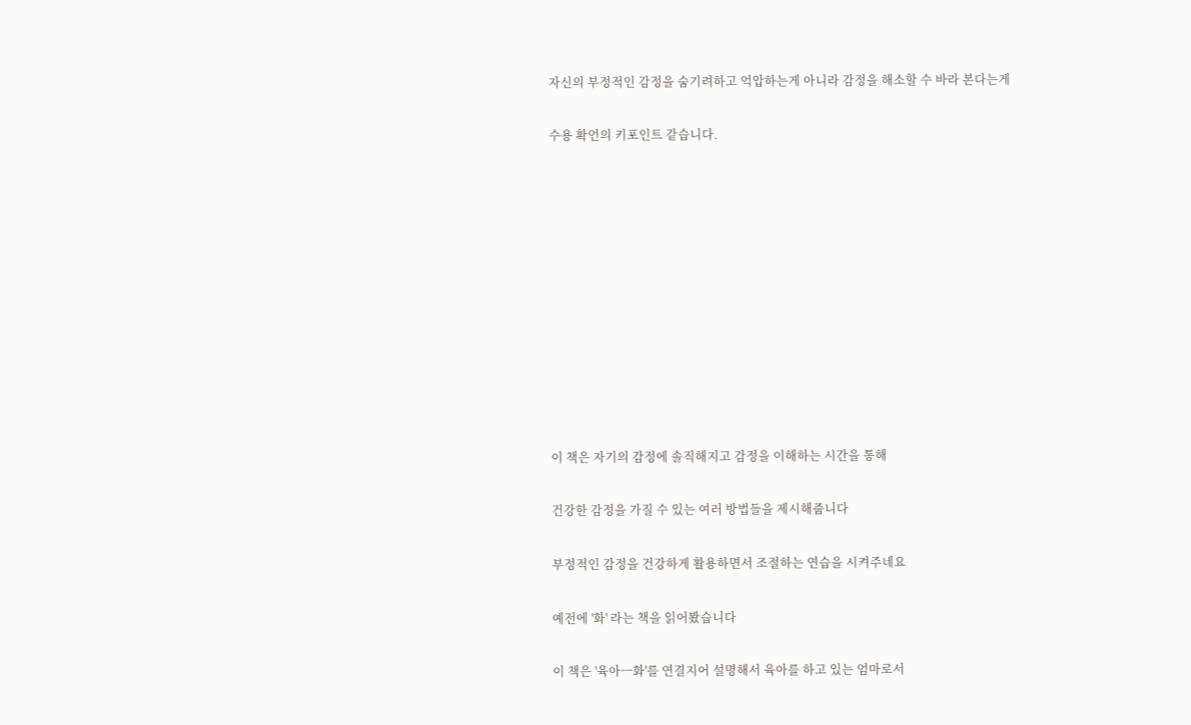자신의 부정적인 감정을 숨기려하고 억압하는게 아니라 감정을 해소할 수 바라 본다는게

수용 확언의 키포인트 같습니다.











이 책은 자기의 감정에 솔직해지고 감정을 이해하는 시간을 통해

건강한 감정을 가질 수 있는 여러 방법들을 제시해줍니다

부정적인 감정을 건강하게 활용하면서 조절하는 연습을 시켜주네요

예전에 '화' 라는 책을 읽어봤습니다

이 책은 '육아ㅡ화'를 연결지어 설명해서 육아를 하고 있는 엄마로서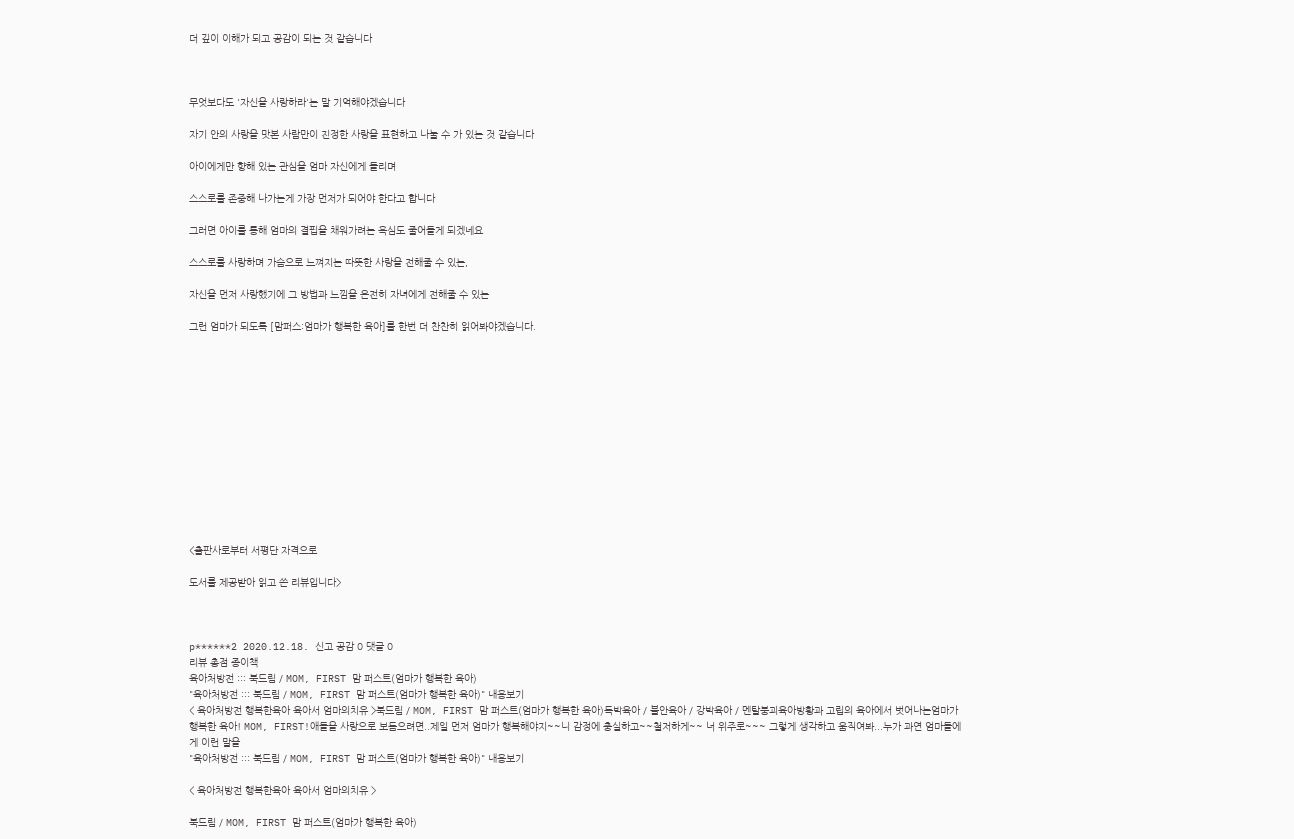더 깊이 이해가 되고 공감이 되는 것 같습니다



무엇보다도 '자신을 사랑하라'는 말 기억해야겠습니다

자기 안의 사랑을 맛본 사람만이 진정한 사랑을 표현하고 나눌 수 가 있는 것 같습니다

아이에게만 향해 있는 관심을 엄마 자신에게 돌리며

스스로를 존중해 나가는게 가장 먼저가 되어야 한다고 합니다

그러면 아이를 통해 엄마의 결핍을 채워가려는 욕심도 줄어들게 되겠네요

스스로를 사랑하며 가슴으로 느껴지는 따뜻한 사랑을 전해줄 수 있는,

자신을 먼저 사랑했기에 그 방법과 느낌을 온전히 자녀에게 전해줄 수 있는

그런 엄마가 되도록 [맘퍼스:엄마가 행복한 육아]를 한번 더 찬찬히 읽어봐야겠습니다.













<출판사로부터 서평단 자격으로

도서를 제공받아 읽고 쓴 리뷰입니다>



p******2 2020.12.18. 신고 공감 0 댓글 0
리뷰 총점 종이책
육아처방전 ::: 북드림 / MOM, FIRST 맘 퍼스트(엄마가 행복한 육아)
"육아처방전 ::: 북드림 / MOM, FIRST 맘 퍼스트(엄마가 행복한 육아)" 내용보기
< 육아처방전 행복한육아 육아서 엄마의치유 >북드림 / MOM, FIRST 맘 퍼스트(엄마가 행복한 육아)독박육아 / 불안육아 / 강박육아 / 멘탈붕괴육아방황과 고립의 육아에서 벗어나는엄마가 행복한 육아! MOM, FIRST!애들을 사랑으로 보듬으려면..제일 먼저 엄마가 행복해야지~~니 감정에 충실하고~~철저하게~~ 너 위주로~~~ 그렇게 생각하고 움직여봐...누가 과연 엄마들에게 이런 말을
"육아처방전 ::: 북드림 / MOM, FIRST 맘 퍼스트(엄마가 행복한 육아)" 내용보기

< 육아처방전 행복한육아 육아서 엄마의치유 >

북드림 / MOM, FIRST 맘 퍼스트(엄마가 행복한 육아)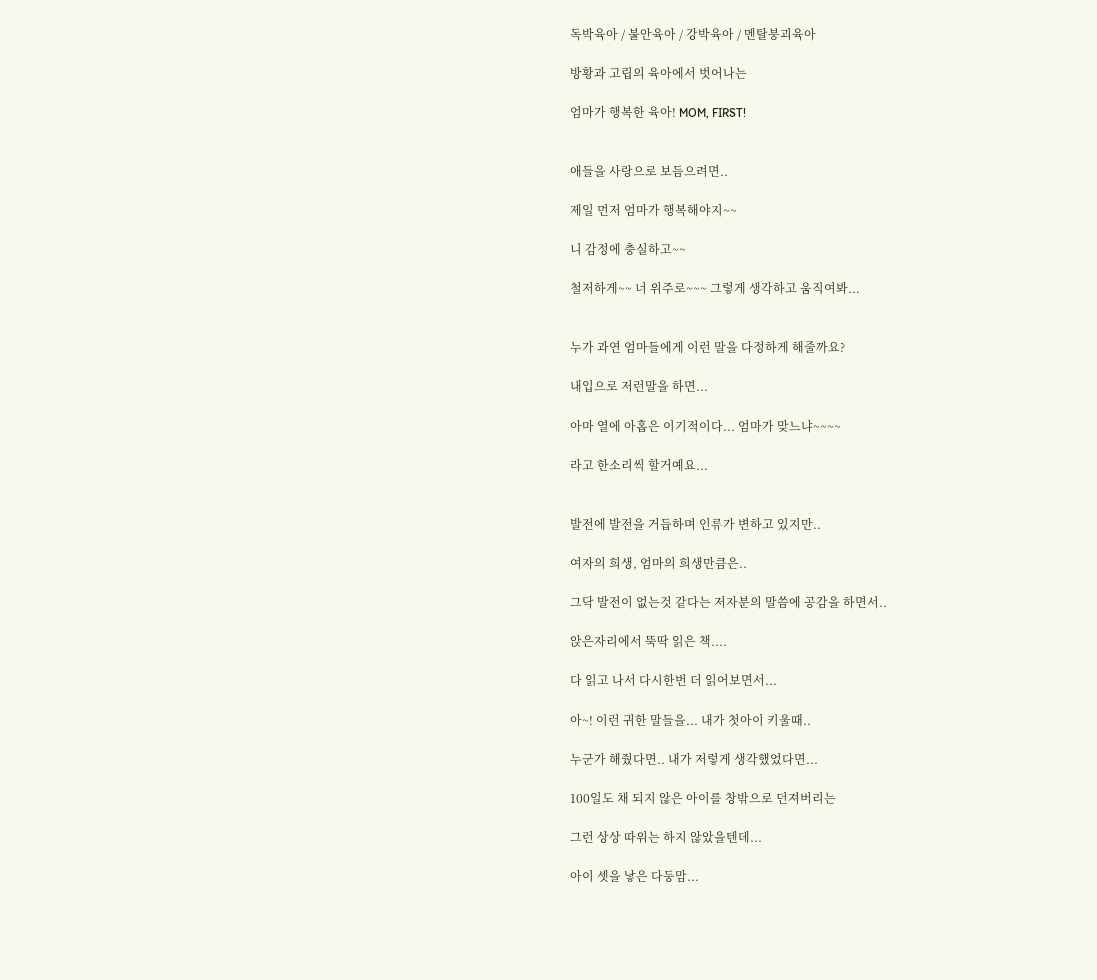독박육아 / 불안육아 / 강박육아 / 멘탈붕괴육아

방황과 고립의 육아에서 벗어나는

엄마가 행복한 육아! MOM, FIRST!


애들을 사랑으로 보듬으려면..

제일 먼저 엄마가 행복해야지~~

니 감정에 충실하고~~

철저하게~~ 너 위주로~~~ 그렇게 생각하고 움직여봐...


누가 과연 엄마들에게 이런 말을 다정하게 해줄까요?

내입으로 저런말을 하면...

아마 열에 아홉은 이기적이다... 엄마가 맞느냐~~~~

라고 한소리씩 할거예요...


발전에 발전을 거듭하며 인류가 변하고 있지만..

여자의 희생, 엄마의 희생만큼은..

그닥 발전이 없는것 같다는 저자분의 말씀에 공감을 하면서..

앉은자리에서 뚝딱 읽은 책....

다 읽고 나서 다시한번 더 읽어보면서...

아~! 이런 귀한 말들을... 내가 첫아이 키울때..

누군가 해줬다면.. 내가 저렇게 생각했었다면...

100일도 채 되지 않은 아이를 창밖으로 던져버리는

그런 상상 따위는 하지 않았을텐데...

아이 셋을 낳은 다둥맘...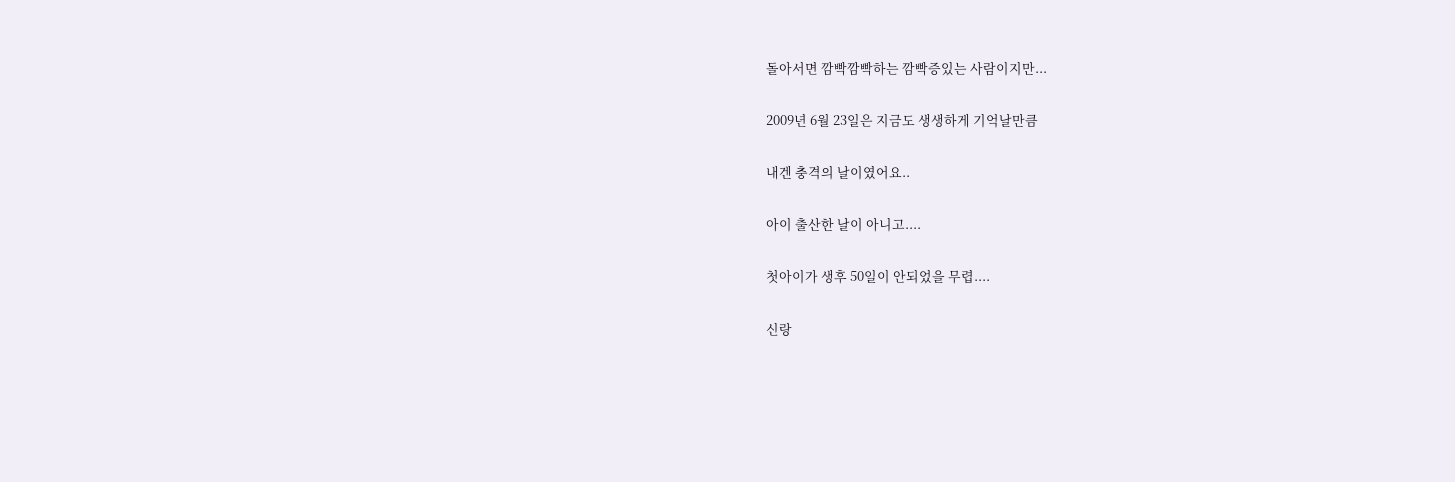돌아서면 깜빡깜빡하는 깜빡증있는 사람이지만...

2009년 6월 23일은 지금도 생생하게 기억날만큼

내겐 충격의 날이였어요..

아이 출산한 날이 아니고....

첫아이가 생후 50일이 안되었을 무렵....

신랑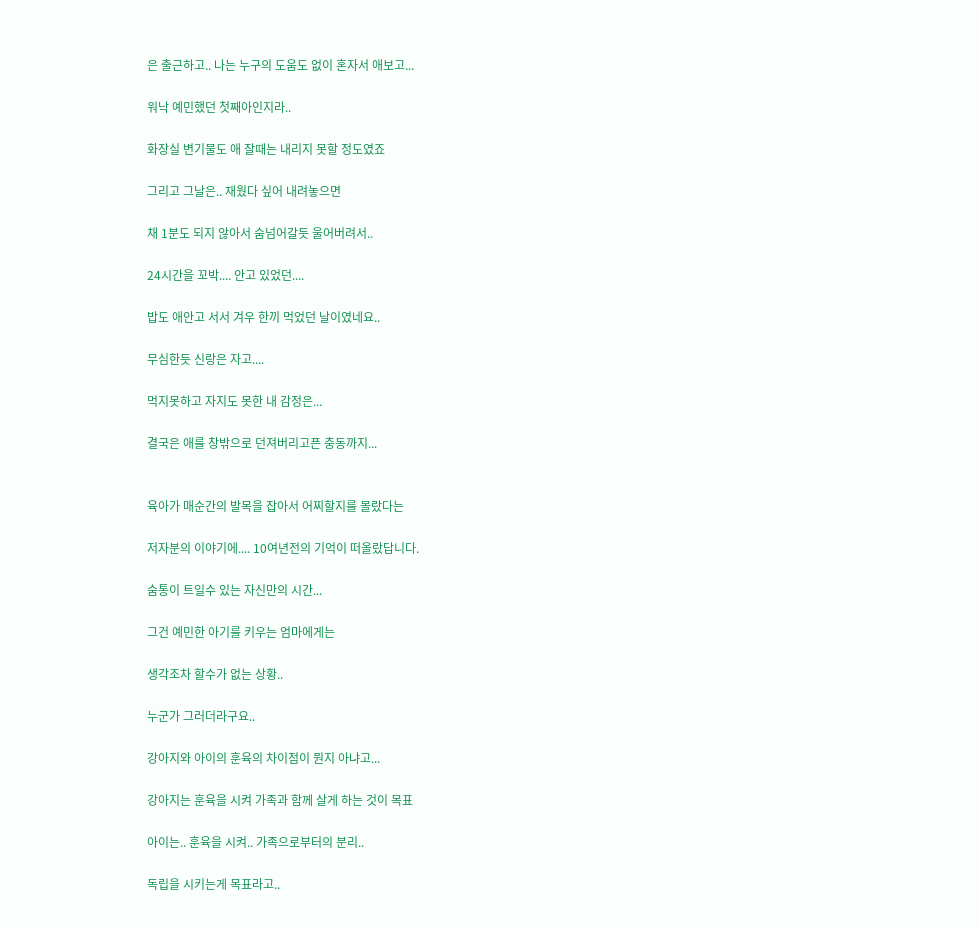은 출근하고.. 나는 누구의 도움도 없이 혼자서 애보고...

워낙 예민했던 첫째아인지라..

화장실 변기물도 애 잘때는 내리지 못할 정도였죠

그리고 그날은.. 재웠다 싶어 내려놓으면

채 1분도 되지 않아서 숨넘어갈듯 울어버려서..

24시간을 꼬박.... 안고 있었던....

밥도 애안고 서서 겨우 한끼 먹었던 날이였네요..

무심한듯 신랑은 자고....

먹지못하고 자지도 못한 내 감정은...

결국은 애를 창밖으로 던져버리고픈 충동까지...


육아가 매순간의 발목을 잡아서 어찌할지를 몰랐다는

저자분의 이야기에.... 10여년전의 기억이 떠올랐답니다.

숨통이 트일수 있는 자신만의 시간...

그건 예민한 아기를 키우는 엄마에게는

생각조차 할수가 없는 상황..

누군가 그러더라구요..

강아지와 아이의 훈육의 차이점이 뭔지 아냐고...

강아지는 훈육을 시켜 가족과 함께 살게 하는 것이 목표

아이는.. 훈육을 시켜.. 가족으로부터의 분리..

독립을 시키는게 목표라고..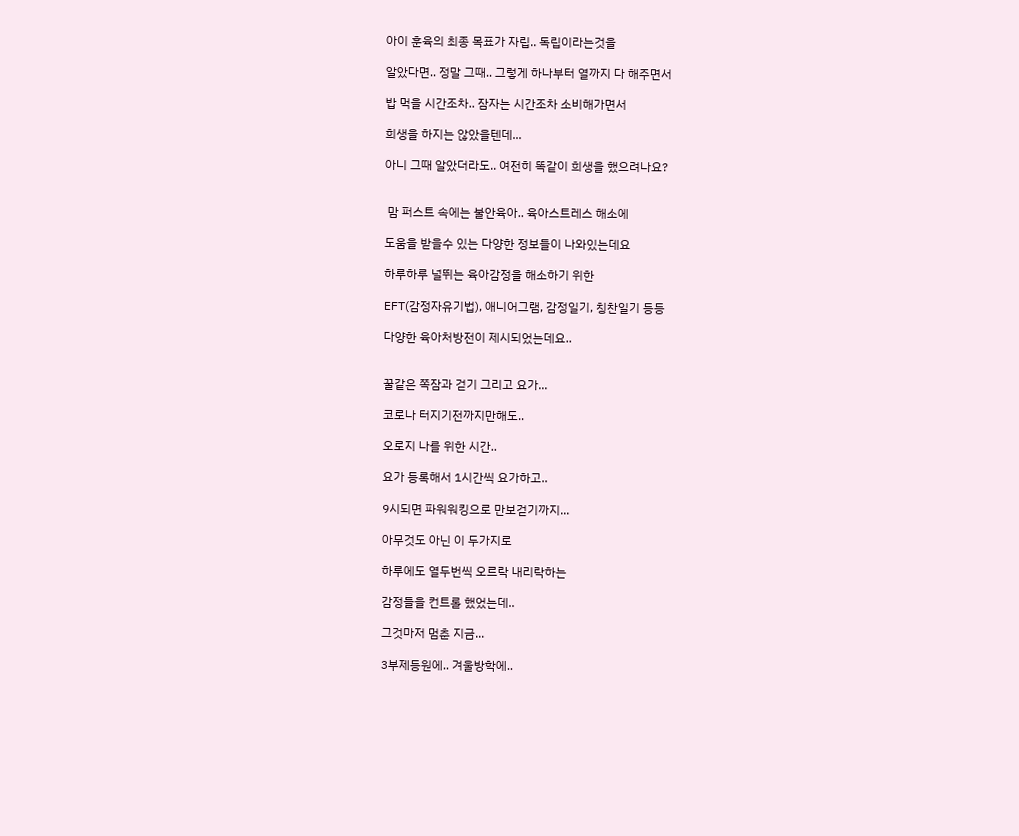아이 훈육의 최종 목표가 자립.. 독립이라는것을

알았다면.. 정말 그때.. 그렇게 하나부터 열까지 다 해주면서

밥 먹을 시간조차.. 잠자는 시간조차 소비해가면서

희생을 하지는 않았을텐데...

아니 그때 알았더라도.. 여전히 똑같이 희생을 했으려나요?


 맘 퍼스트 속에는 불안육아.. 육아스트레스 해소에

도움을 받을수 있는 다양한 정보들이 나와있는데요

하루하루 널뛰는 육아감정을 해소하기 위한

EFT(감정자유기법), 애니어그램, 감정일기, 칭찬일기 등등

다양한 육아처방전이 제시되었는데요..


꿀같은 쪽잠과 걷기 그리고 요가...

코로나 터지기전까지만해도..

오로지 나를 위한 시간..

요가 등록해서 1시간씩 요가하고..

9시되면 파워워킹으로 만보걷기까지...

아무것도 아닌 이 두가지로

하루에도 열두번씩 오르락 내리락하는

감정들을 컨트롤 했었는데..

그것마저 멈춘 지금...

3부제등원에.. 겨울방학에..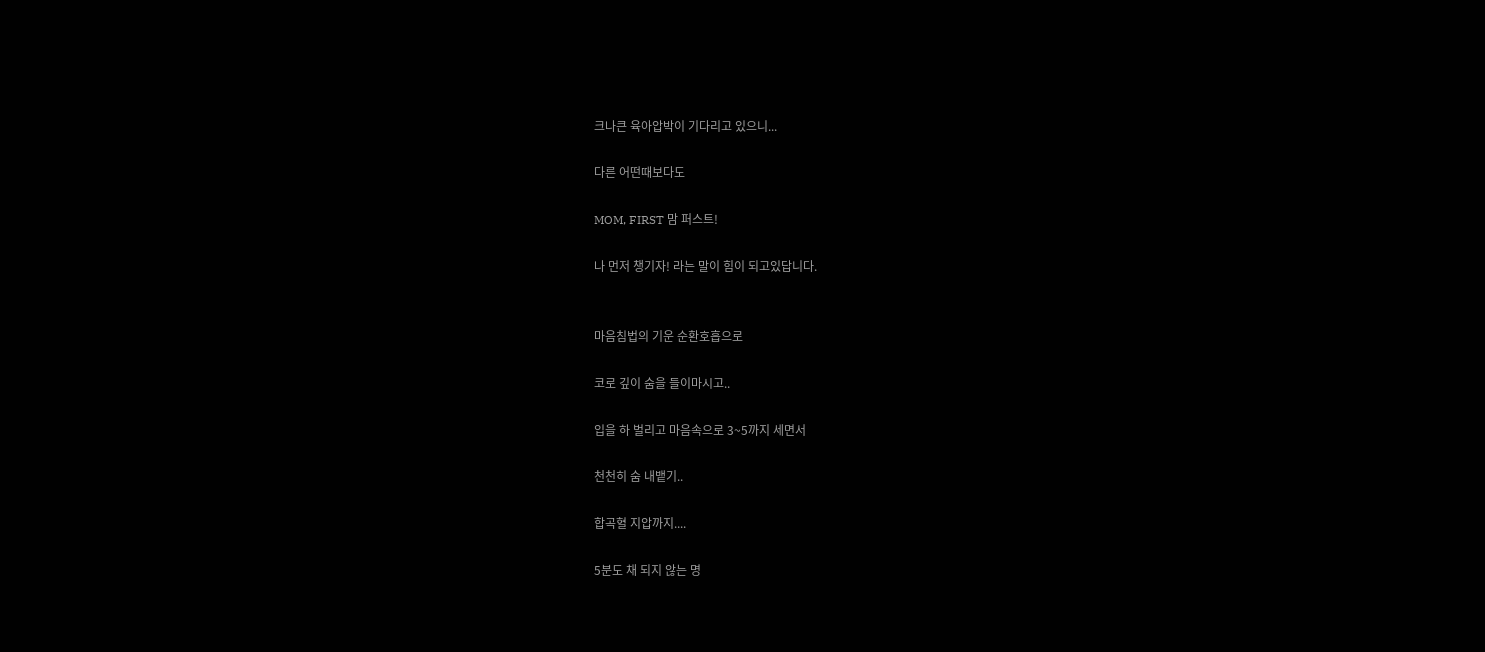크나큰 육아압박이 기다리고 있으니...

다른 어떤때보다도

MOM, FIRST 맘 퍼스트!

나 먼저 챙기자! 라는 말이 힘이 되고있답니다.


마음침법의 기운 순환호흡으로

코로 깊이 숨을 들이마시고..

입을 하 벌리고 마음속으로 3~5까지 세면서

천천히 숨 내뱉기..

합곡혈 지압까지....

5분도 채 되지 않는 명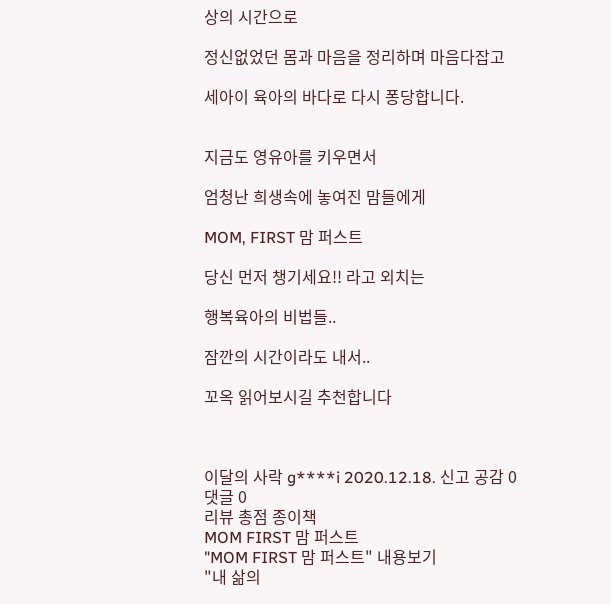상의 시간으로

정신없었던 몸과 마음을 정리하며 마음다잡고

세아이 육아의 바다로 다시 퐁당합니다.


지금도 영유아를 키우면서

엄청난 희생속에 놓여진 맘들에게

MOM, FIRST 맘 퍼스트

당신 먼저 챙기세요!! 라고 외치는

행복육아의 비법들..

잠깐의 시간이라도 내서..

꼬옥 읽어보시길 추천합니다



이달의 사락 g****i 2020.12.18. 신고 공감 0 댓글 0
리뷰 총점 종이책
MOM FIRST 맘 퍼스트
"MOM FIRST 맘 퍼스트" 내용보기
"내 삶의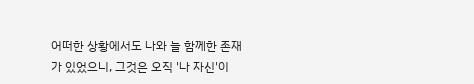어떠한 상황에서도 나와 늘 함께한 존재가 있었으니, 그것은 오직 '나 자신'이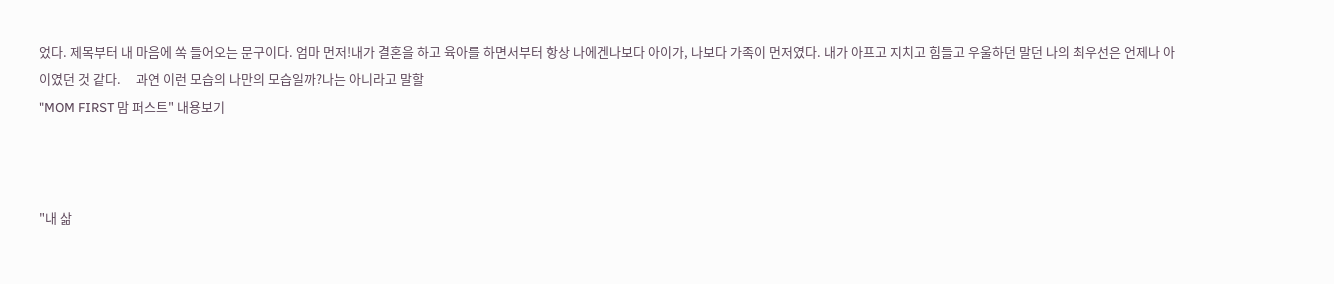었다. 제목부터 내 마음에 쏙 들어오는 문구이다. 엄마 먼저!내가 결혼을 하고 육아를 하면서부터 항상 나에겐나보다 아이가, 나보다 가족이 먼저였다. 내가 아프고 지치고 힘들고 우울하던 말던 나의 최우선은 언제나 아이였던 것 같다.     과연 이런 모습의 나만의 모습일까?나는 아니라고 말할
"MOM FIRST 맘 퍼스트" 내용보기



"내 삶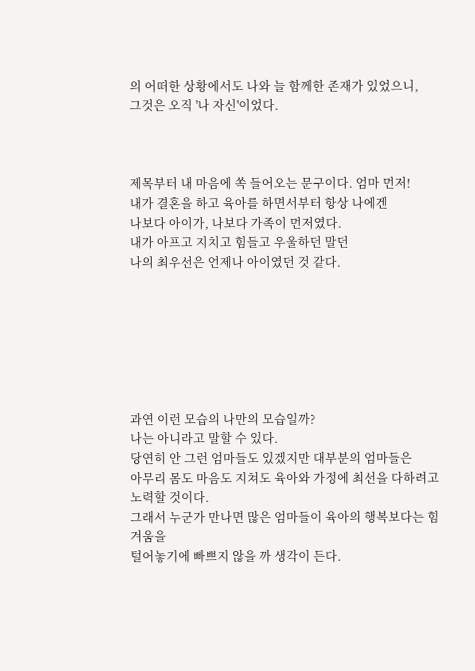의 어떠한 상황에서도 나와 늘 함께한 존재가 있었으니,
그것은 오직 '나 자신'이었다.



제목부터 내 마음에 쏙 들어오는 문구이다. 엄마 먼저!
내가 결혼을 하고 육아를 하면서부터 항상 나에겐
나보다 아이가, 나보다 가족이 먼저였다.
내가 아프고 지치고 힘들고 우울하던 말던
나의 최우선은 언제나 아이였던 것 같다.







과연 이런 모습의 나만의 모습일까?
나는 아니라고 말할 수 있다.
당연히 안 그런 엄마들도 있겠지만 대부분의 엄마들은
아무리 몸도 마음도 지쳐도 육아와 가정에 최선을 다하려고 노력할 것이다.
그래서 누군가 만나면 많은 엄마들이 육아의 행복보다는 힘겨움을
털어놓기에 빠쁘지 않을 까 생각이 든다.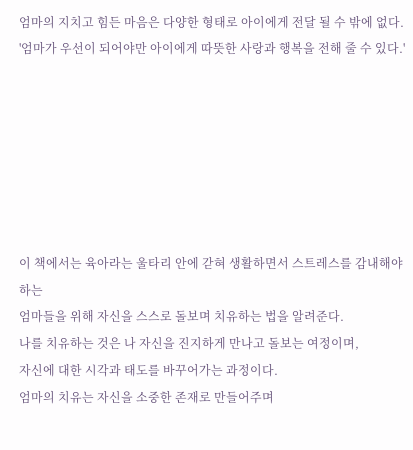엄마의 지치고 힘든 마음은 다양한 형태로 아이에게 전달 될 수 밖에 없다.
'엄마가 우선이 되어야만 아이에게 따뜻한 사랑과 행복을 전해 줄 수 있다.'







이 책에서는 육아라는 울타리 안에 갇혀 생활하면서 스트레스를 감내해야하는
엄마들을 위해 자신을 스스로 돌보며 치유하는 법을 알려준다.
나를 치유하는 것은 나 자신을 진지하게 만나고 돌보는 여정이며,
자신에 대한 시각과 태도를 바꾸어가는 과정이다.
엄마의 치유는 자신을 소중한 존재로 만들어주며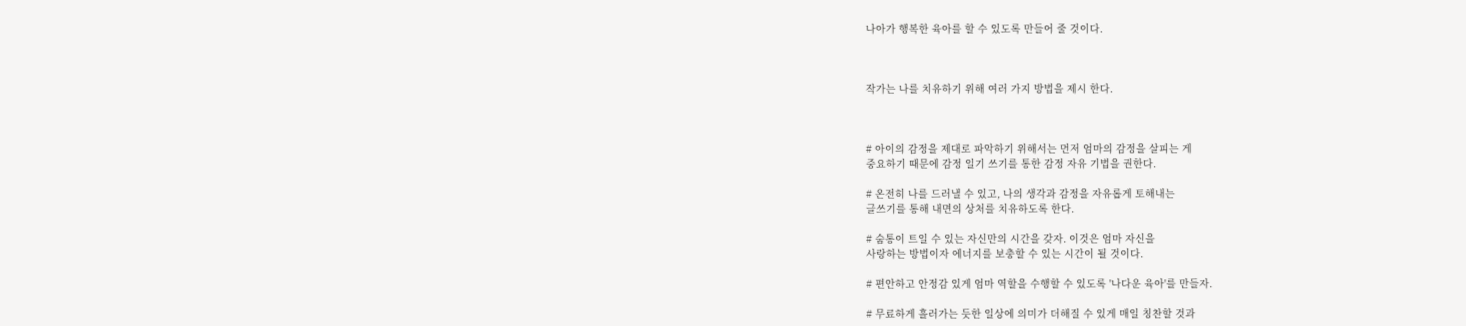나아가 행복한 육아를 할 수 있도록 만들어 줄 것이다.



작가는 나를 치유하기 위해 여러 가지 방법을 제시 한다.



# 아이의 감정을 제대로 파악하기 위해서는 먼저 엄마의 감정을 살피는 게
중요하기 때문에 감정 일기 쓰기를 통한 감정 자유 기법을 권한다.

# 온전히 나를 드러낼 수 있고, 나의 생각과 감정을 자유롭게 토해내는
글쓰기를 통해 내면의 상처를 치유하도록 한다.

# 숨통이 트일 수 있는 자신만의 시간을 갖자. 이것은 엄마 자신을
사랑하는 방법이자 에너지를 보충할 수 있는 시간이 될 것이다.

# 편안하고 안정감 있게 엄마 역할을 수행할 수 있도록 '나다운 육아'를 만들자.

# 무료하게 흘러가는 듯한 일상에 의미가 더해질 수 있게 매일 칭찬할 것과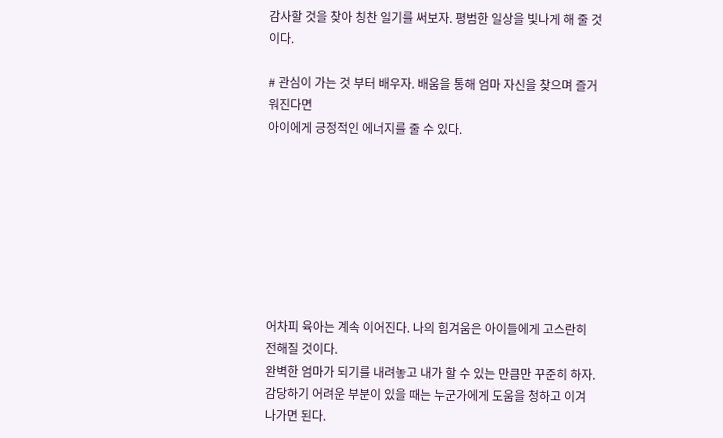감사할 것을 찾아 칭찬 일기를 써보자. 평범한 일상을 빛나게 해 줄 것이다.

# 관심이 가는 것 부터 배우자. 배움을 통해 엄마 자신을 찾으며 즐거워진다면
아이에게 긍정적인 에너지를 줄 수 있다.








어차피 육아는 계속 이어진다. 나의 힘겨움은 아이들에게 고스란히 전해질 것이다.
완벽한 엄마가 되기를 내려놓고 내가 할 수 있는 만큼만 꾸준히 하자.
감당하기 어려운 부분이 있을 때는 누군가에게 도움을 청하고 이겨 나가면 된다.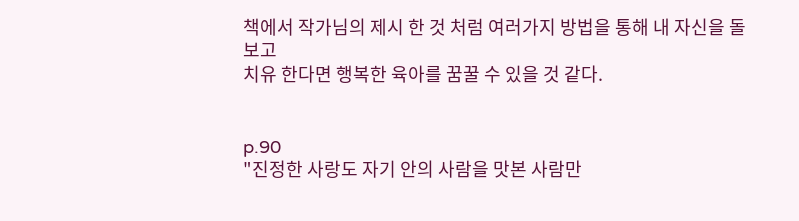책에서 작가님의 제시 한 것 처럼 여러가지 방법을 통해 내 자신을 돌보고
치유 한다면 행복한 육아를 꿈꿀 수 있을 것 같다.


p.90
"진정한 사랑도 자기 안의 사람을 맛본 사람만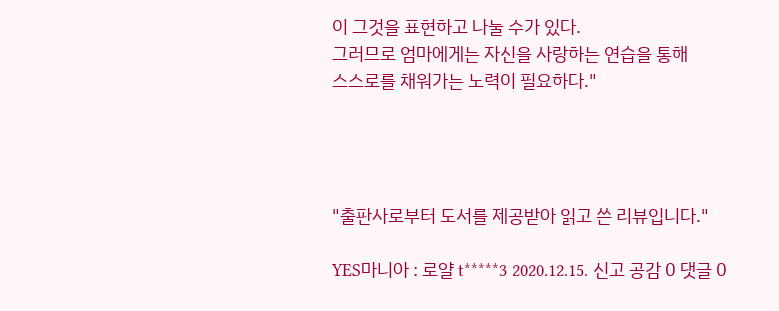이 그것을 표현하고 나눌 수가 있다.
그러므로 엄마에게는 자신을 사랑하는 연습을 통해
스스로를 채워가는 노력이 필요하다."




"출판사로부터 도서를 제공받아 읽고 쓴 리뷰입니다."

YES마니아 : 로얄 t*****3 2020.12.15. 신고 공감 0 댓글 0